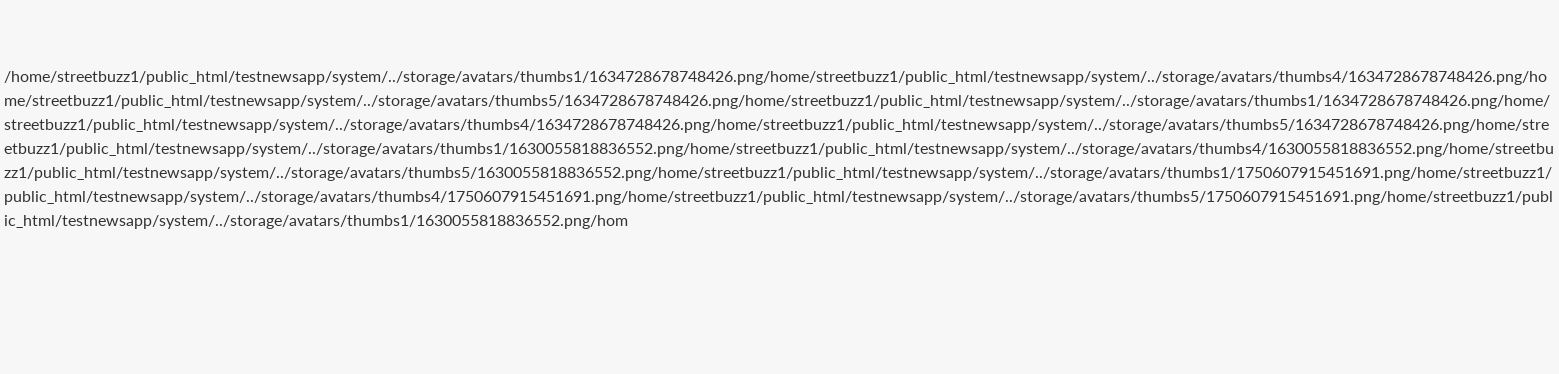/home/streetbuzz1/public_html/testnewsapp/system/../storage/avatars/thumbs1/1634728678748426.png/home/streetbuzz1/public_html/testnewsapp/system/../storage/avatars/thumbs4/1634728678748426.png/home/streetbuzz1/public_html/testnewsapp/system/../storage/avatars/thumbs5/1634728678748426.png/home/streetbuzz1/public_html/testnewsapp/system/../storage/avatars/thumbs1/1634728678748426.png/home/streetbuzz1/public_html/testnewsapp/system/../storage/avatars/thumbs4/1634728678748426.png/home/streetbuzz1/public_html/testnewsapp/system/../storage/avatars/thumbs5/1634728678748426.png/home/streetbuzz1/public_html/testnewsapp/system/../storage/avatars/thumbs1/1630055818836552.png/home/streetbuzz1/public_html/testnewsapp/system/../storage/avatars/thumbs4/1630055818836552.png/home/streetbuzz1/public_html/testnewsapp/system/../storage/avatars/thumbs5/1630055818836552.png/home/streetbuzz1/public_html/testnewsapp/system/../storage/avatars/thumbs1/1750607915451691.png/home/streetbuzz1/public_html/testnewsapp/system/../storage/avatars/thumbs4/1750607915451691.png/home/streetbuzz1/public_html/testnewsapp/system/../storage/avatars/thumbs5/1750607915451691.png/home/streetbuzz1/public_html/testnewsapp/system/../storage/avatars/thumbs1/1630055818836552.png/hom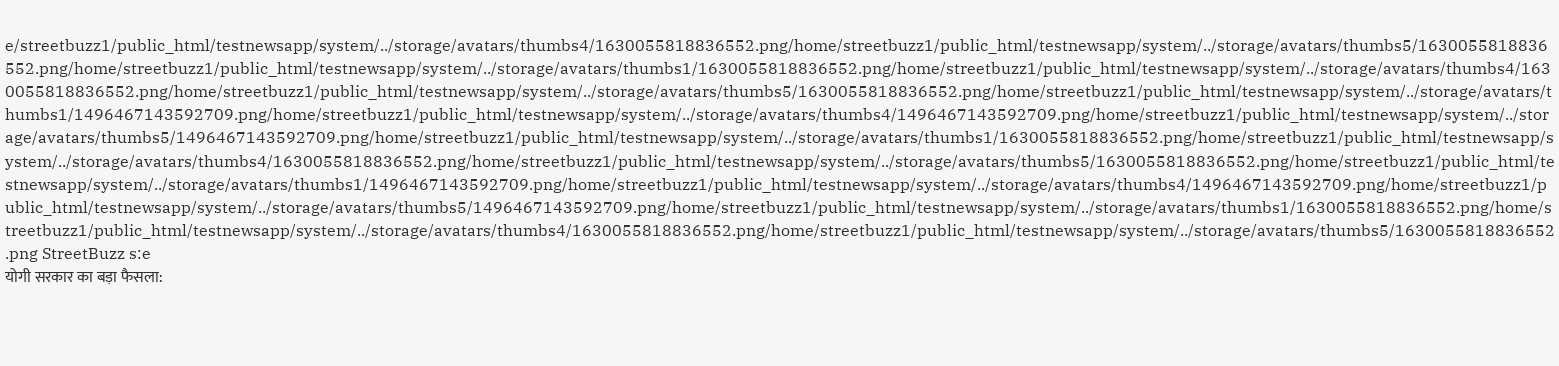e/streetbuzz1/public_html/testnewsapp/system/../storage/avatars/thumbs4/1630055818836552.png/home/streetbuzz1/public_html/testnewsapp/system/../storage/avatars/thumbs5/1630055818836552.png/home/streetbuzz1/public_html/testnewsapp/system/../storage/avatars/thumbs1/1630055818836552.png/home/streetbuzz1/public_html/testnewsapp/system/../storage/avatars/thumbs4/1630055818836552.png/home/streetbuzz1/public_html/testnewsapp/system/../storage/avatars/thumbs5/1630055818836552.png/home/streetbuzz1/public_html/testnewsapp/system/../storage/avatars/thumbs1/1496467143592709.png/home/streetbuzz1/public_html/testnewsapp/system/../storage/avatars/thumbs4/1496467143592709.png/home/streetbuzz1/public_html/testnewsapp/system/../storage/avatars/thumbs5/1496467143592709.png/home/streetbuzz1/public_html/testnewsapp/system/../storage/avatars/thumbs1/1630055818836552.png/home/streetbuzz1/public_html/testnewsapp/system/../storage/avatars/thumbs4/1630055818836552.png/home/streetbuzz1/public_html/testnewsapp/system/../storage/avatars/thumbs5/1630055818836552.png/home/streetbuzz1/public_html/testnewsapp/system/../storage/avatars/thumbs1/1496467143592709.png/home/streetbuzz1/public_html/testnewsapp/system/../storage/avatars/thumbs4/1496467143592709.png/home/streetbuzz1/public_html/testnewsapp/system/../storage/avatars/thumbs5/1496467143592709.png/home/streetbuzz1/public_html/testnewsapp/system/../storage/avatars/thumbs1/1630055818836552.png/home/streetbuzz1/public_html/testnewsapp/system/../storage/avatars/thumbs4/1630055818836552.png/home/streetbuzz1/public_html/testnewsapp/system/../storage/avatars/thumbs5/1630055818836552.png StreetBuzz s:e
योगी सरकार का बड़ा फैसला: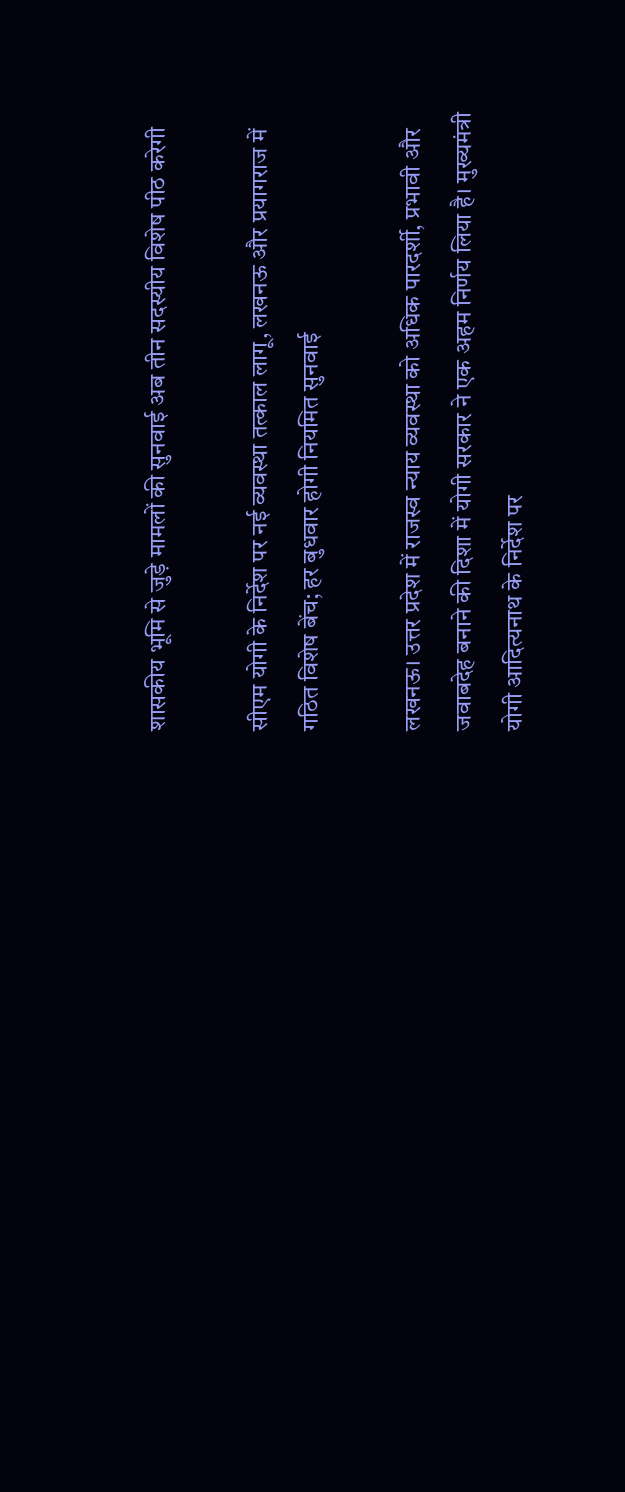शासकीय भूमि से जुड़े मामलों की सुनवाई अब तीन सदस्यीय विशेष पीठ करेगी

सीएम योगी के निर्देश पर नई व्यवस्था तत्काल लागू, लखनऊ और प्रयागराज में गठित विशेष बेंच; हर बुधवार होगी नियमित सुनवाई

लखनऊ। उत्तर प्रदेश में राजस्व न्याय व्यवस्था को अधिक पारदर्शी, प्रभावी और जवाबदेह बनाने की दिशा में योगी सरकार ने एक अहम निर्णय लिया है। मुख्यमंत्री योगी आदित्यनाथ के निर्देश पर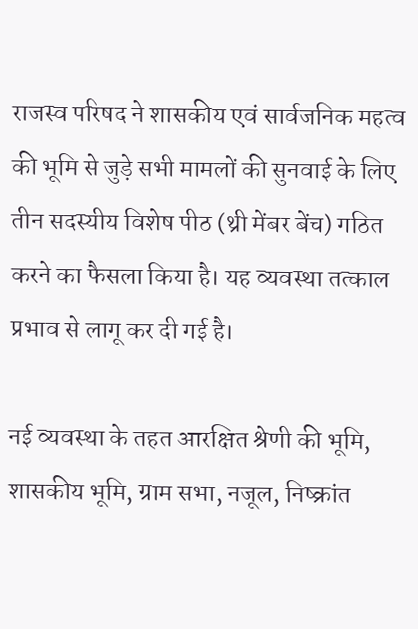राजस्व परिषद ने शासकीय एवं सार्वजनिक महत्व की भूमि से जुड़े सभी मामलों की सुनवाई के लिए तीन सदस्यीय विशेष पीठ (थ्री मेंबर बेंच) गठित करने का फैसला किया है। यह व्यवस्था तत्काल प्रभाव से लागू कर दी गई है।

नई व्यवस्था के तहत आरक्षित श्रेणी की भूमि, शासकीय भूमि, ग्राम सभा, नजूल, निष्क्रांत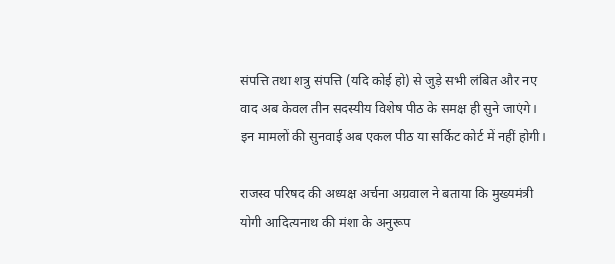संपत्ति तथा शत्रु संपत्ति (यदि कोई हो) से जुड़े सभी लंबित और नए वाद अब केवल तीन सदस्यीय विशेष पीठ के समक्ष ही सुने जाएंगे। इन मामलों की सुनवाई अब एकल पीठ या सर्किट कोर्ट में नहीं होगी।

राजस्व परिषद की अध्यक्ष अर्चना अग्रवाल ने बताया कि मुख्यमंत्री योगी आदित्यनाथ की मंशा के अनुरूप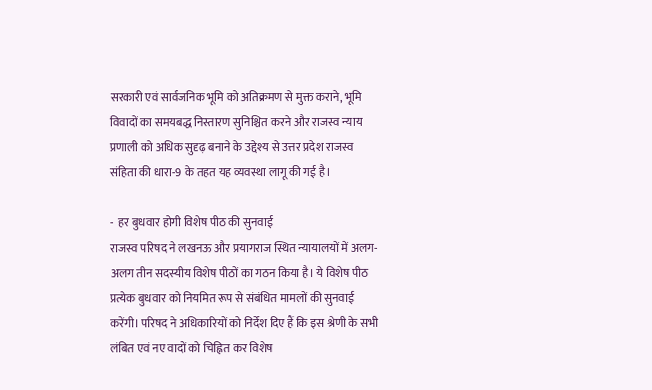सरकारी एवं सार्वजनिक भूमि को अतिक्रमण से मुक्त कराने, भूमि विवादों का समयबद्ध निस्तारण सुनिश्चित करने और राजस्व न्याय प्रणाली को अधिक सुदृढ़ बनाने के उद्देश्य से उत्तर प्रदेश राजस्व संहिता की धारा-9 के तहत यह व्यवस्था लागू की गई है।

-  हर बुधवार होगी विशेष पीठ की सुनवाई
राजस्व परिषद ने लखनऊ और प्रयागराज स्थित न्यायालयों में अलग-अलग तीन सदस्यीय विशेष पीठों का गठन किया है। ये विशेष पीठ प्रत्येक बुधवार को नियमित रूप से संबंधित मामलों की सुनवाई करेंगी। परिषद ने अधिकारियों को निर्देश दिए हैं कि इस श्रेणी के सभी लंबित एवं नए वादों को चिह्नित कर विशेष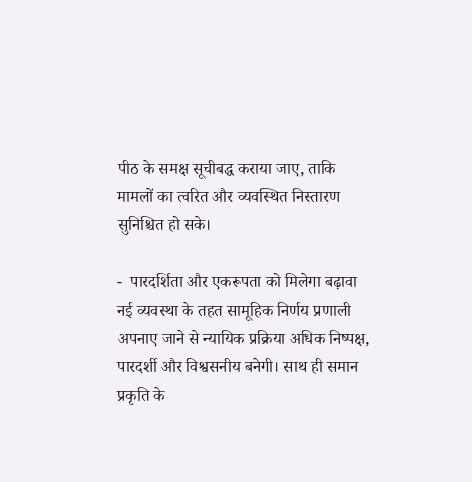पीठ के समक्ष सूचीबद्ध कराया जाए, ताकि मामलों का त्वरित और व्यवस्थित निस्तारण सुनिश्चित हो सके।

-  पारदर्शिता और एकरूपता को मिलेगा बढ़ावा
नई व्यवस्था के तहत सामूहिक निर्णय प्रणाली अपनाए जाने से न्यायिक प्रक्रिया अधिक निष्पक्ष, पारदर्शी और विश्वसनीय बनेगी। साथ ही समान प्रकृति के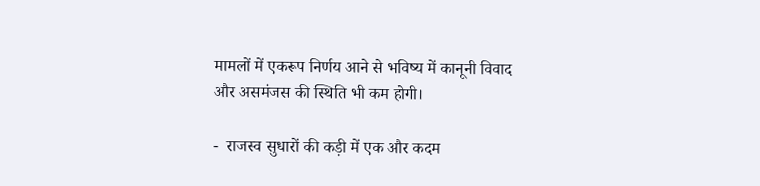मामलों में एकरूप निर्णय आने से भविष्य में कानूनी विवाद और असमंजस की स्थिति भी कम होगी।

-  राजस्व सुधारों की कड़ी में एक और कदम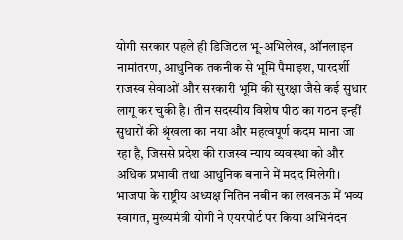योगी सरकार पहले ही डिजिटल भू-अभिलेख, ऑनलाइन नामांतरण, आधुनिक तकनीक से भूमि पैमाइश, पारदर्शी राजस्व सेवाओं और सरकारी भूमि की सुरक्षा जैसे कई सुधार लागू कर चुकी है। तीन सदस्यीय विशेष पीठ का गठन इन्हीं सुधारों की श्रृंखला का नया और महत्वपूर्ण कदम माना जा रहा है, जिससे प्रदेश की राजस्व न्याय व्यवस्था को और अधिक प्रभावी तथा आधुनिक बनाने में मदद मिलेगी।
भाजपा के राष्ट्रीय अध्यक्ष नितिन नबीन का लखनऊ में भव्य स्वागत, मुख्यमंत्री योगी ने एयरपोर्ट पर किया अभिनंदन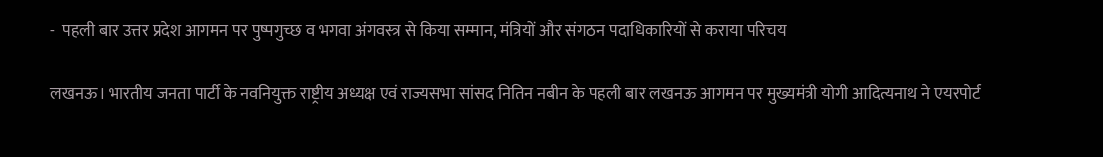-  पहली बार उत्तर प्रदेश आगमन पर पुष्पगुच्छ व भगवा अंगवस्त्र से किया सम्मान, मंत्रियों और संगठन पदाधिकारियों से कराया परिचय

लखनऊ। भारतीय जनता पार्टी के नवनियुक्त राष्ट्रीय अध्यक्ष एवं राज्यसभा सांसद नितिन नबीन के पहली बार लखनऊ आगमन पर मुख्यमंत्री योगी आदित्यनाथ ने एयरपोर्ट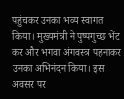पहुंचकर उनका भव्य स्वागत किया। मुख्यमंत्री ने पुष्पगुच्छ भेंट कर और भगवा अंगवस्त्र पहनाकर उनका अभिनंदन किया। इस अवसर पर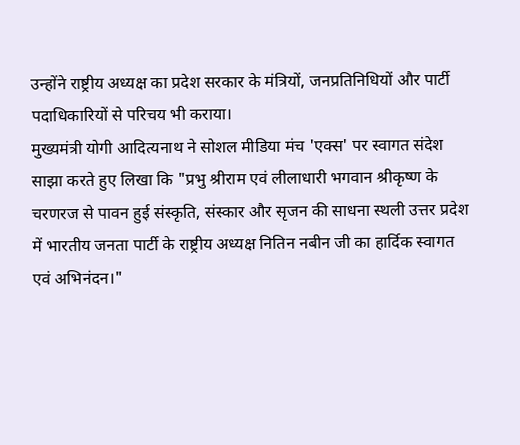उन्होंने राष्ट्रीय अध्यक्ष का प्रदेश सरकार के मंत्रियों, जनप्रतिनिधियों और पार्टी पदाधिकारियों से परिचय भी कराया।
मुख्यमंत्री योगी आदित्यनाथ ने सोशल मीडिया मंच 'एक्स' पर स्वागत संदेश साझा करते हुए लिखा कि "प्रभु श्रीराम एवं लीलाधारी भगवान श्रीकृष्ण के चरणरज से पावन हुई संस्कृति, संस्कार और सृजन की साधना स्थली उत्तर प्रदेश में भारतीय जनता पार्टी के राष्ट्रीय अध्यक्ष नितिन नबीन जी का हार्दिक स्वागत एवं अभिनंदन।"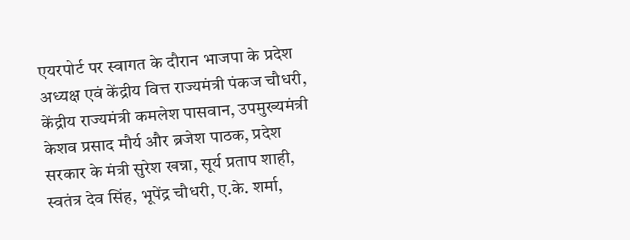एयरपोर्ट पर स्वागत के दौरान भाजपा के प्रदेश अध्यक्ष एवं केंद्रीय वित्त राज्यमंत्री पंकज चौधरी, केंद्रीय राज्यमंत्री कमलेश पासवान, उपमुख्यमंत्री केशव प्रसाद मौर्य और ब्रजेश पाठक, प्रदेश सरकार के मंत्री सुरेश खन्ना, सूर्य प्रताप शाही, स्वतंत्र देव सिंह, भूपेंद्र चौधरी, ए.के. शर्मा,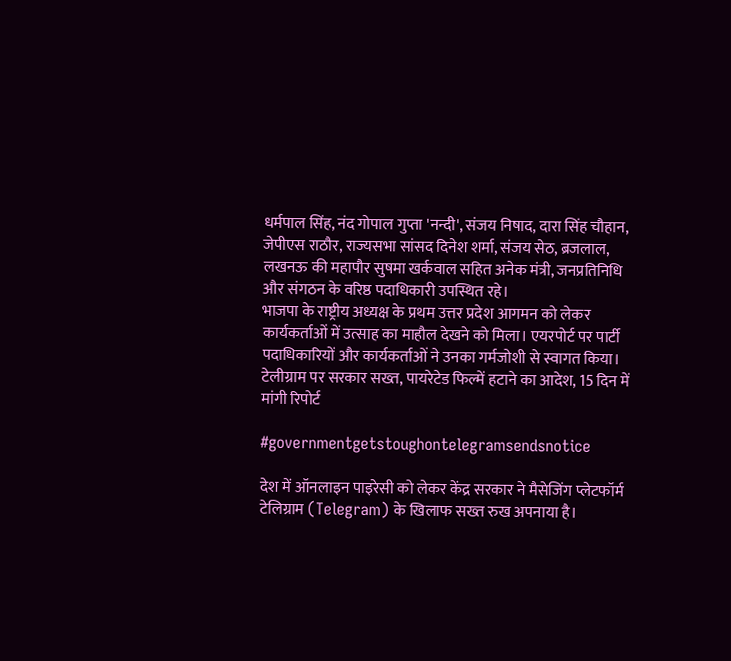धर्मपाल सिंह, नंद गोपाल गुप्ता 'नन्दी', संजय निषाद, दारा सिंह चौहान, जेपीएस राठौर, राज्यसभा सांसद दिनेश शर्मा, संजय सेठ, ब्रजलाल, लखनऊ की महापौर सुषमा खर्कवाल सहित अनेक मंत्री, जनप्रतिनिधि और संगठन के वरिष्ठ पदाधिकारी उपस्थित रहे।
भाजपा के राष्ट्रीय अध्यक्ष के प्रथम उत्तर प्रदेश आगमन को लेकर कार्यकर्ताओं में उत्साह का माहौल देखने को मिला। एयरपोर्ट पर पार्टी पदाधिकारियों और कार्यकर्ताओं ने उनका गर्मजोशी से स्वागत किया।
टेलीग्राम पर सरकार सख्त, पायरेटेड फिल्में हटाने का आदेश, 15 दिन में मांगी रिपोर्ट

#governmentgetstoughontelegramsendsnotice

देश में ऑनलाइन पाइरेसी को लेकर केंद्र सरकार ने मैसेजिंग प्लेटफॉर्म टेलिग्राम (Telegram) के खिलाफ सख्त रुख अपनाया है।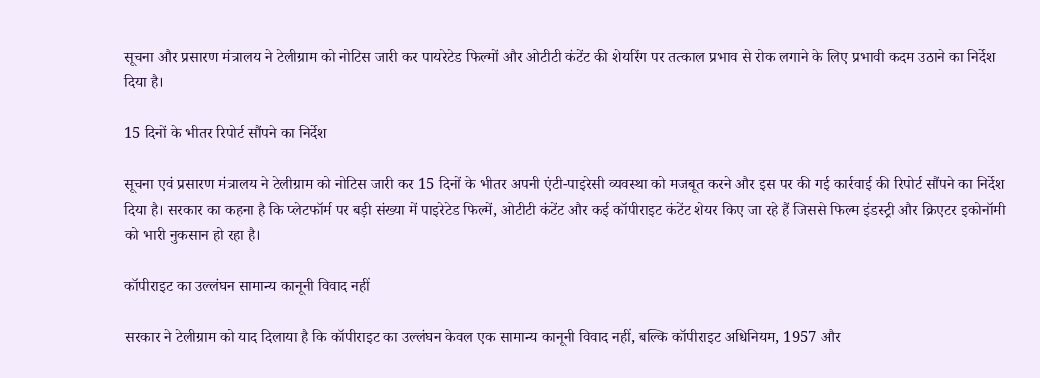सूचना और प्रसारण मंत्रालय ने टेलीग्राम को नोटिस जारी कर पायरेटेड फिल्मों और ओटीटी कंटेंट की शेयरिंग पर तत्काल प्रभाव से रोक लगाने के लिए प्रभावी कदम उठाने का निर्देश दिया है।

15 दिनों के भीतर रिपोर्ट सौंपने का निर्देश

सूचना एवं प्रसारण मंत्रालय ने टेलीग्राम को नोटिस जारी कर 15 दिनों के भीतर अपनी एंटी-पाइरेसी व्यवस्था को मजबूत करने और इस पर की गई कार्रवाई की रिपोर्ट सौंपने का निर्देश दिया है। सरकार का कहना है कि प्लेटफॉर्म पर बड़ी संख्या में पाइरेटेड फिल्में, ओटीटी कंटेंट और कई कॉपीराइट कंटेंट शेयर किए जा रहे हैं जिससे फिल्म इंडस्ट्री और क्रिएटर इकोनॉमी को भारी नुकसान हो रहा है।

कॉपीराइट का उल्लंघन सामान्य कानूनी विवाद नहीं

सरकार ने टेलीग्राम को याद दिलाया है कि कॉपीराइट का उल्लंघन केवल एक सामान्य कानूनी विवाद नहीं, बल्कि कॉपीराइट अधिनियम, 1957 और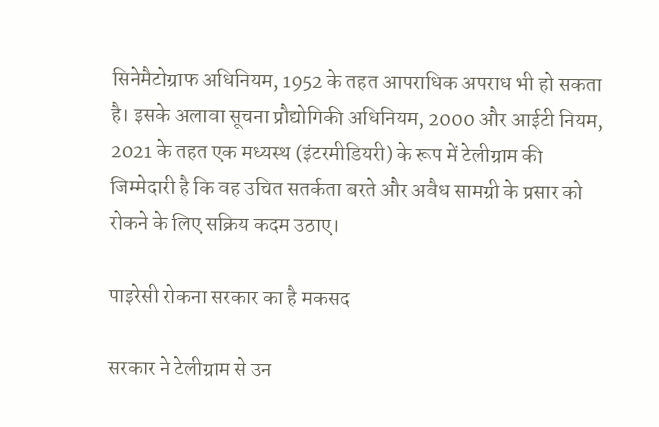सिनेमैटोग्राफ अधिनियम, 1952 के तहत आपराधिक अपराध भी हो सकता है। इसके अलावा सूचना प्रौद्योगिकी अधिनियम, 2000 और आईटी नियम, 2021 के तहत एक मध्यस्थ (इंटरमीडियरी) के रूप में टेलीग्राम की जिम्मेदारी है कि वह उचित सतर्कता बरते और अवैध सामग्री के प्रसार को रोकने के लिए सक्रिय कदम उठाए।

पाइरेसी रोकना सरकार का है मकसद

सरकार ने टेलीग्राम से उन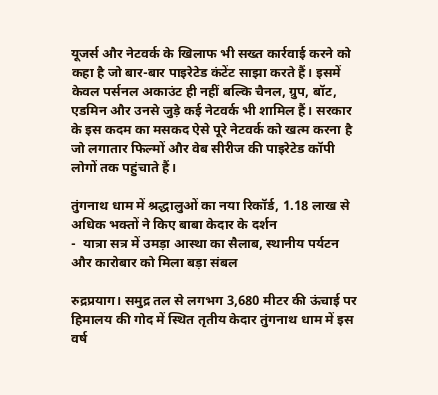यूजर्स और नेटवर्क के खिलाफ भी सख्त कार्रवाई करने को कहा है जो बार-बार पाइरेटेड कंटेंट साझा करते हैं। इसमें केवल पर्सनल अकाउंट ही नहीं बल्कि चैनल, ग्रुप, बॉट, एडमिन और उनसे जुड़े कई नेटवर्क भी शामिल हैं। सरकार के इस कदम का मसकद ऐसे पूरे नेटवर्क को खत्म करना है जो लगातार फिल्मों और वेब सीरीज की पाइरेटेड कॉपी लोगों तक पहुंचाते हैं।

तुंगनाथ धाम में श्रद्धालुओं का नया रिकॉर्ड, 1.18 लाख से अधिक भक्तों ने किए बाबा केदार के दर्शन
-  यात्रा सत्र में उमड़ा आस्था का सैलाब, स्थानीय पर्यटन और कारोबार को मिला बड़ा संबल

रुद्रप्रयाग। समुद्र तल से लगभग 3,680 मीटर की ऊंचाई पर हिमालय की गोद में स्थित तृतीय केदार तुंगनाथ धाम में इस वर्ष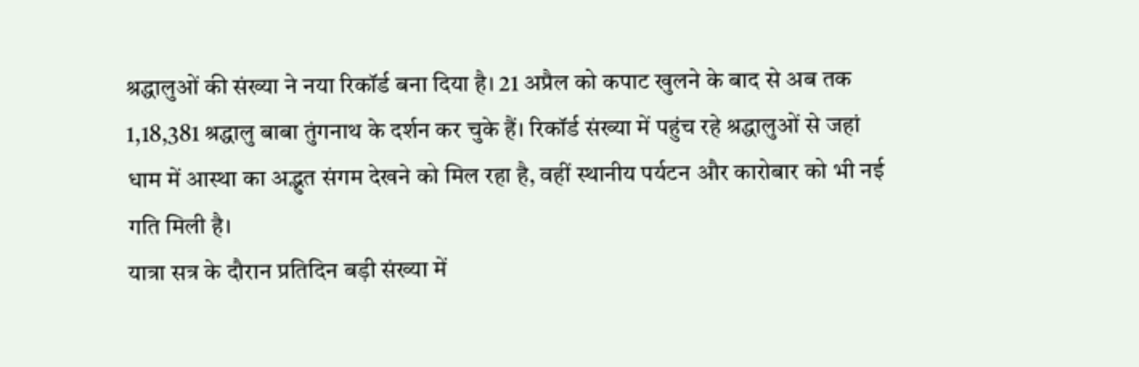श्रद्धालुओं की संख्या ने नया रिकॉर्ड बना दिया है। 21 अप्रैल को कपाट खुलने के बाद से अब तक 1,18,381 श्रद्धालु बाबा तुंगनाथ के दर्शन कर चुके हैं। रिकॉर्ड संख्या में पहुंच रहे श्रद्धालुओं से जहां धाम में आस्था का अद्भुत संगम देखने को मिल रहा है, वहीं स्थानीय पर्यटन और कारोबार को भी नई गति मिली है।
यात्रा सत्र के दौरान प्रतिदिन बड़ी संख्या में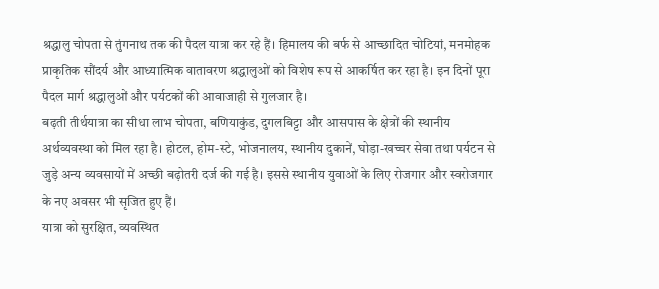श्रद्धालु चोपता से तुंगनाथ तक की पैदल यात्रा कर रहे हैं। हिमालय की बर्फ से आच्छादित चोटियां, मनमोहक प्राकृतिक सौंदर्य और आध्यात्मिक वातावरण श्रद्धालुओं को विशेष रूप से आकर्षित कर रहा है। इन दिनों पूरा पैदल मार्ग श्रद्धालुओं और पर्यटकों की आवाजाही से गुलजार है।
बढ़ती तीर्थयात्रा का सीधा लाभ चोपता, बणियाकुंड, दुगलबिट्टा और आसपास के क्षेत्रों की स्थानीय अर्थव्यवस्था को मिल रहा है। होटल, होम-स्टे, भोजनालय, स्थानीय दुकानें, घोड़ा-खच्चर सेवा तथा पर्यटन से जुड़े अन्य व्यवसायों में अच्छी बढ़ोतरी दर्ज की गई है। इससे स्थानीय युवाओं के लिए रोजगार और स्वरोजगार के नए अवसर भी सृजित हुए हैं।
यात्रा को सुरक्षित, व्यवस्थित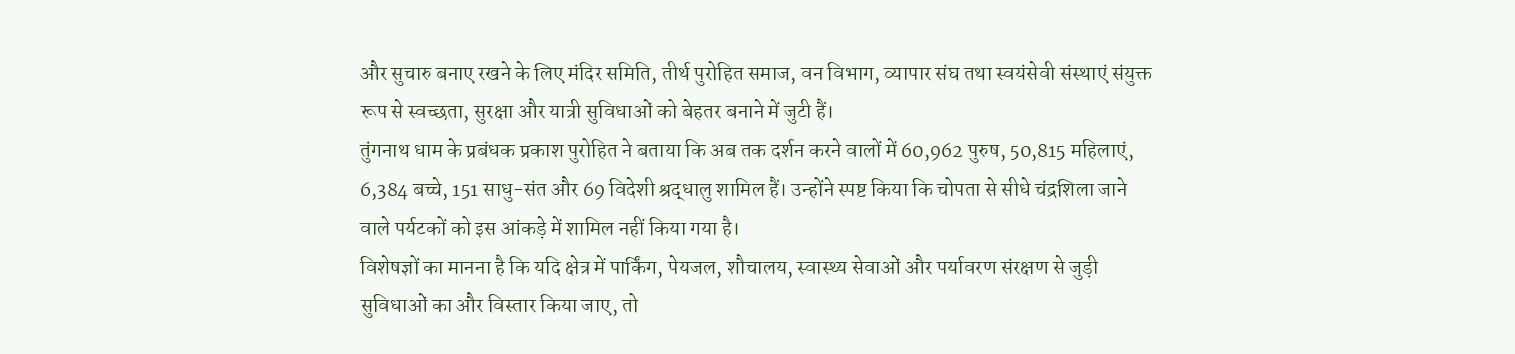और सुचारु बनाए रखने के लिए मंदिर समिति, तीर्थ पुरोहित समाज, वन विभाग, व्यापार संघ तथा स्वयंसेवी संस्थाएं संयुक्त रूप से स्वच्छता, सुरक्षा और यात्री सुविधाओं को बेहतर बनाने में जुटी हैं।
तुंगनाथ धाम के प्रबंधक प्रकाश पुरोहित ने बताया कि अब तक दर्शन करने वालों में 60,962 पुरुष, 50,815 महिलाएं, 6,384 बच्चे, 151 साधु-संत और 69 विदेशी श्रद्धालु शामिल हैं। उन्होंने स्पष्ट किया कि चोपता से सीधे चंद्रशिला जाने वाले पर्यटकों को इस आंकड़े में शामिल नहीं किया गया है।
विशेषज्ञों का मानना है कि यदि क्षेत्र में पार्किंग, पेयजल, शौचालय, स्वास्थ्य सेवाओं और पर्यावरण संरक्षण से जुड़ी सुविधाओं का और विस्तार किया जाए, तो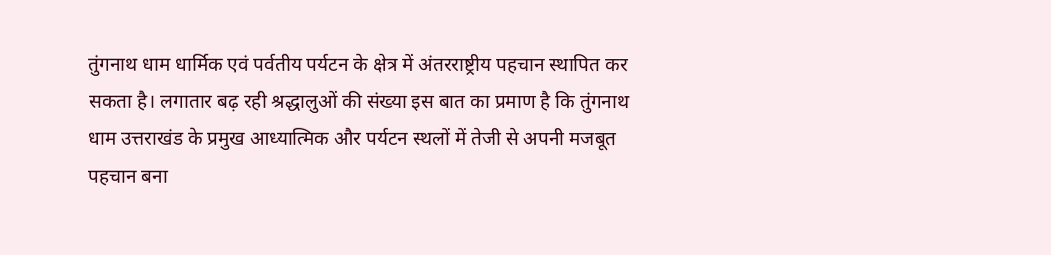तुंगनाथ धाम धार्मिक एवं पर्वतीय पर्यटन के क्षेत्र में अंतरराष्ट्रीय पहचान स्थापित कर सकता है। लगातार बढ़ रही श्रद्धालुओं की संख्या इस बात का प्रमाण है कि तुंगनाथ धाम उत्तराखंड के प्रमुख आध्यात्मिक और पर्यटन स्थलों में तेजी से अपनी मजबूत पहचान बना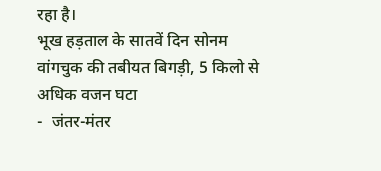रहा है।
भूख हड़ताल के सातवें दिन सोनम वांगचुक की तबीयत बिगड़ी, 5 किलो से अधिक वजन घटा
-  जंतर-मंतर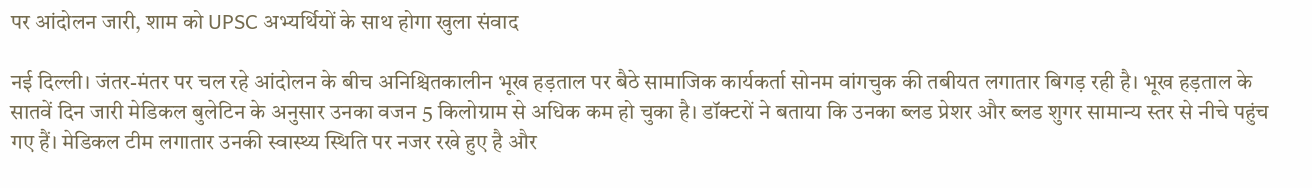पर आंदोलन जारी, शाम को UPSC अभ्यर्थियों के साथ होगा खुला संवाद

नई दिल्ली। जंतर-मंतर पर चल रहे आंदोलन के बीच अनिश्चितकालीन भूख हड़ताल पर बैठे सामाजिक कार्यकर्ता सोनम वांगचुक की तबीयत लगातार बिगड़ रही है। भूख हड़ताल के सातवें दिन जारी मेडिकल बुलेटिन के अनुसार उनका वजन 5 किलोग्राम से अधिक कम हो चुका है। डॉक्टरों ने बताया कि उनका ब्लड प्रेशर और ब्लड शुगर सामान्य स्तर से नीचे पहुंच गए हैं। मेडिकल टीम लगातार उनकी स्वास्थ्य स्थिति पर नजर रखे हुए है और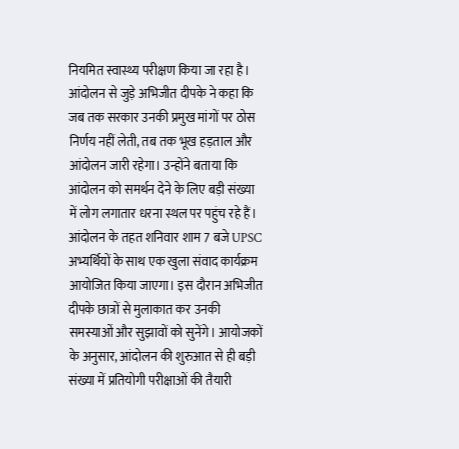नियमित स्वास्थ्य परीक्षण किया जा रहा है।
आंदोलन से जुड़े अभिजीत दीपके ने कहा कि जब तक सरकार उनकी प्रमुख मांगों पर ठोस निर्णय नहीं लेती, तब तक भूख हड़ताल और आंदोलन जारी रहेगा। उन्होंने बताया कि आंदोलन को समर्थन देने के लिए बड़ी संख्या में लोग लगातार धरना स्थल पर पहुंच रहे हैं।
आंदोलन के तहत शनिवार शाम 7 बजे UPSC अभ्यर्थियों के साथ एक खुला संवाद कार्यक्रम आयोजित किया जाएगा। इस दौरान अभिजीत दीपके छात्रों से मुलाकात कर उनकी समस्याओं और सुझावों को सुनेंगे। आयोजकों के अनुसार, आंदोलन की शुरुआत से ही बड़ी संख्या में प्रतियोगी परीक्षाओं की तैयारी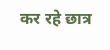कर रहे छात्र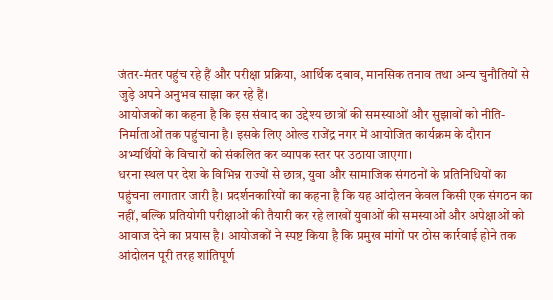जंतर-मंतर पहुंच रहे हैं और परीक्षा प्रक्रिया, आर्थिक दबाव, मानसिक तनाव तथा अन्य चुनौतियों से जुड़े अपने अनुभव साझा कर रहे हैं।
आयोजकों का कहना है कि इस संवाद का उद्देश्य छात्रों की समस्याओं और सुझावों को नीति-निर्माताओं तक पहुंचाना है। इसके लिए ओल्ड राजेंद्र नगर में आयोजित कार्यक्रम के दौरान अभ्यर्थियों के विचारों को संकलित कर व्यापक स्तर पर उठाया जाएगा।
धरना स्थल पर देश के विभिन्न राज्यों से छात्र, युवा और सामाजिक संगठनों के प्रतिनिधियों का पहुंचना लगातार जारी है। प्रदर्शनकारियों का कहना है कि यह आंदोलन केवल किसी एक संगठन का नहीं, बल्कि प्रतियोगी परीक्षाओं की तैयारी कर रहे लाखों युवाओं की समस्याओं और अपेक्षाओं को आवाज देने का प्रयास है। आयोजकों ने स्पष्ट किया है कि प्रमुख मांगों पर ठोस कार्रवाई होने तक आंदोलन पूरी तरह शांतिपूर्ण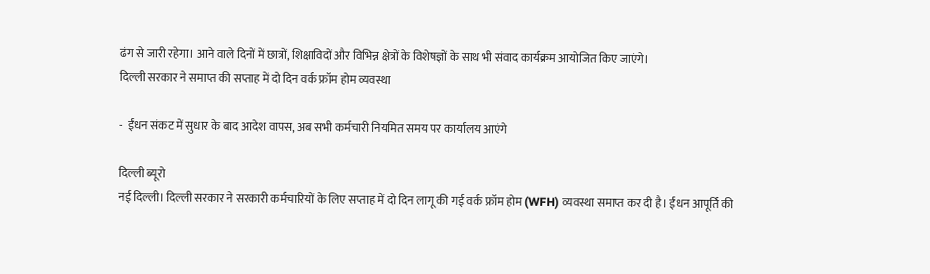ढंग से जारी रहेगा। आने वाले दिनों में छात्रों, शिक्षाविदों और विभिन्न क्षेत्रों के विशेषज्ञों के साथ भी संवाद कार्यक्रम आयोजित किए जाएंगे।
दिल्ली सरकार ने समाप्त की सप्ताह में दो दिन वर्क फ्रॉम होम व्यवस्था

-  ईंधन संकट में सुधार के बाद आदेश वापस, अब सभी कर्मचारी नियमित समय पर कार्यालय आएंगे

दिल्ली ब्यूरो
नई दिल्ली। दिल्ली सरकार ने सरकारी कर्मचारियों के लिए सप्ताह में दो दिन लागू की गई वर्क फ्रॉम होम (WFH) व्यवस्था समाप्त कर दी है। ईंधन आपूर्ति की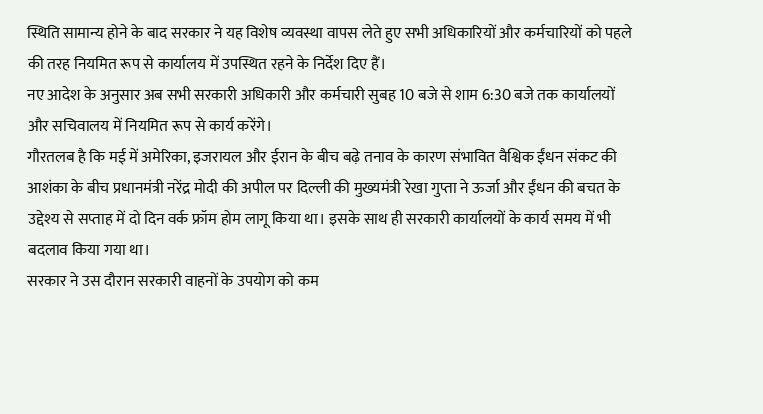स्थिति सामान्य होने के बाद सरकार ने यह विशेष व्यवस्था वापस लेते हुए सभी अधिकारियों और कर्मचारियों को पहले की तरह नियमित रूप से कार्यालय में उपस्थित रहने के निर्देश दिए हैं।
नए आदेश के अनुसार अब सभी सरकारी अधिकारी और कर्मचारी सुबह 10 बजे से शाम 6:30 बजे तक कार्यालयों और सचिवालय में नियमित रूप से कार्य करेंगे।
गौरतलब है कि मई में अमेरिका, इजरायल और ईरान के बीच बढ़े तनाव के कारण संभावित वैश्विक ईंधन संकट की आशंका के बीच प्रधानमंत्री नरेंद्र मोदी की अपील पर दिल्ली की मुख्यमंत्री रेखा गुप्ता ने ऊर्जा और ईंधन की बचत के उद्देश्य से सप्ताह में दो दिन वर्क फ्रॉम होम लागू किया था। इसके साथ ही सरकारी कार्यालयों के कार्य समय में भी बदलाव किया गया था।
सरकार ने उस दौरान सरकारी वाहनों के उपयोग को कम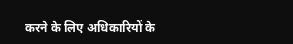करने के लिए अधिकारियों के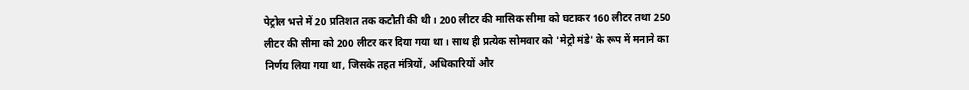पेट्रोल भत्ते में 20 प्रतिशत तक कटौती की थी। 200 लीटर की मासिक सीमा को घटाकर 160 लीटर तथा 250 लीटर की सीमा को 200 लीटर कर दिया गया था। साथ ही प्रत्येक सोमवार को 'मेट्रो मंडे' के रूप में मनाने का निर्णय लिया गया था, जिसके तहत मंत्रियों, अधिकारियों और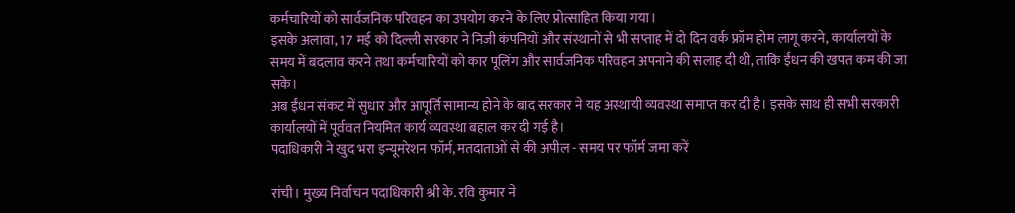कर्मचारियों को सार्वजनिक परिवहन का उपयोग करने के लिए प्रोत्साहित किया गया।
इसके अलावा, 17 मई को दिल्ली सरकार ने निजी कंपनियों और संस्थानों से भी सप्ताह में दो दिन वर्क फ्रॉम होम लागू करने, कार्यालयों के समय में बदलाव करने तथा कर्मचारियों को कार पूलिंग और सार्वजनिक परिवहन अपनाने की सलाह दी थी, ताकि ईंधन की खपत कम की जा सके।
अब ईंधन संकट में सुधार और आपूर्ति सामान्य होने के बाद सरकार ने यह अस्थायी व्यवस्था समाप्त कर दी है। इसके साथ ही सभी सरकारी कार्यालयों में पूर्ववत नियमित कार्य व्यवस्था बहाल कर दी गई है।
पदाधिकारी ने खुद भरा इन्यूमरेशन फॉर्म, मतदाताओं से की अपील - समय पर फॉर्म जमा करें

रांची। मुख्य निर्वाचन पदाधिकारी श्री के. रवि कुमार ने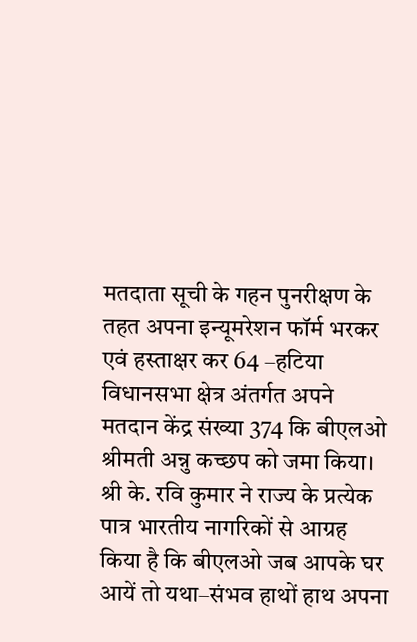मतदाता सूची के गहन पुनरीक्षण के तहत अपना इन्यूमरेशन फॉर्म भरकर एवं हस्ताक्षर कर 64 –हटिया विधानसभा क्षेत्र अंतर्गत अपने मतदान केंद्र संख्या 374 कि बीएलओ श्रीमती अन्नु कच्छप को जमा किया। श्री के. रवि कुमार ने राज्य के प्रत्येक पात्र भारतीय नागरिकों से आग्रह किया है कि बीएलओ जब आपके घर आयें तो यथा–संभव हाथों हाथ अपना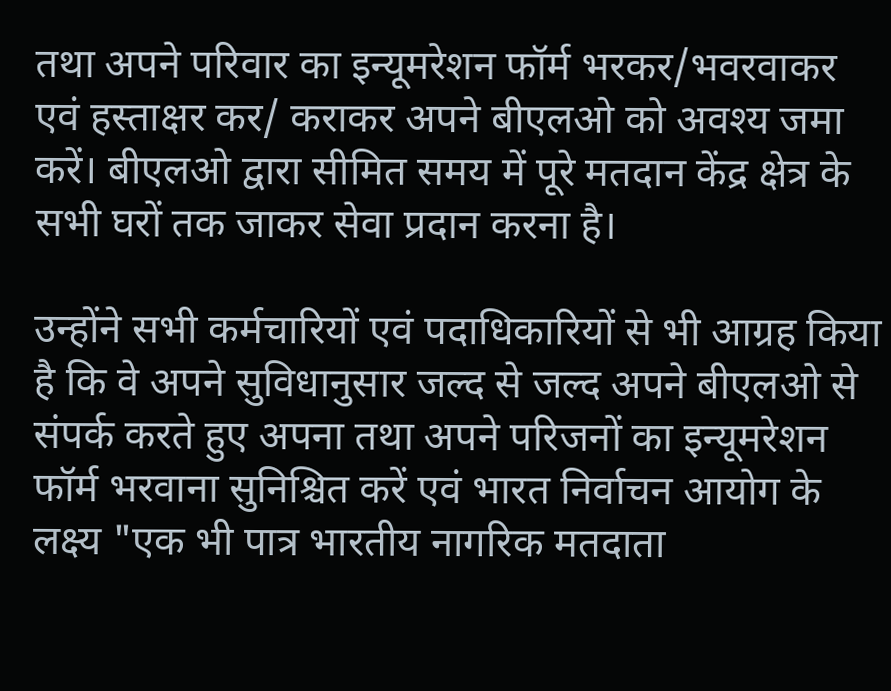तथा अपने परिवार का इन्यूमरेशन फॉर्म भरकर/भवरवाकर एवं हस्ताक्षर कर/ कराकर अपने बीएलओ को अवश्य जमा करें। बीएलओ द्वारा सीमित समय में पूरे मतदान केंद्र क्षेत्र के सभी घरों तक जाकर सेवा प्रदान करना है।

उन्होंने सभी कर्मचारियों एवं पदाधिकारियों से भी आग्रह किया है कि वे अपने सुविधानुसार जल्द से जल्द अपने बीएलओ से संपर्क करते हुए अपना तथा अपने परिजनों का इन्यूमरेशन फॉर्म भरवाना सुनिश्चित करें एवं भारत निर्वाचन आयोग के लक्ष्य "एक भी पात्र भारतीय नागरिक मतदाता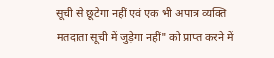सूची से छूटेगा नहीं एवं एक भी अपात्र व्यक्ति मतदाता सूची में जुड़ेगा नहीं" को प्राप्त करने में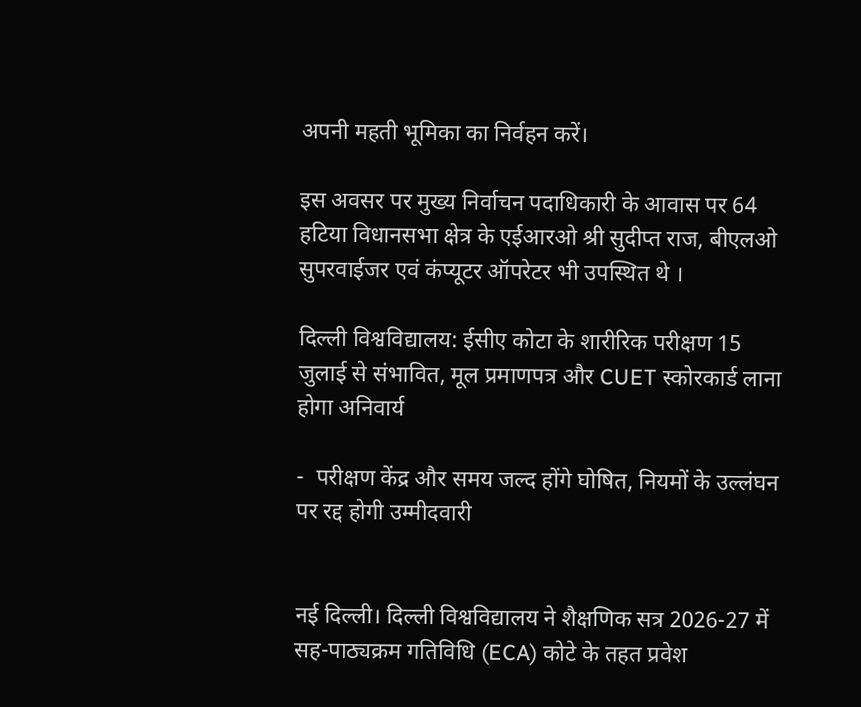अपनी महती भूमिका का निर्वहन करें।

इस अवसर पर मुख्य निर्वाचन पदाधिकारी के आवास पर 64 हटिया विधानसभा क्षेत्र के एईआरओ श्री सुदीप्त राज, बीएलओ सुपरवाईजर एवं कंप्यूटर ऑपरेटर भी उपस्थित थे ।

दिल्ली विश्वविद्यालय: ईसीए कोटा के शारीरिक परीक्षण 15 जुलाई से संभावित, मूल प्रमाणपत्र और CUET स्कोरकार्ड लाना होगा अनिवार्य

-  परीक्षण केंद्र और समय जल्द होंगे घोषित, नियमों के उल्लंघन पर रद्द होगी उम्मीदवारी


नई दिल्ली। दिल्ली विश्वविद्यालय ने शैक्षणिक सत्र 2026-27 में सह-पाठ्यक्रम गतिविधि (ECA) कोटे के तहत प्रवेश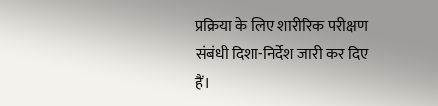प्रक्रिया के लिए शारीरिक परीक्षण संबंधी दिशा-निर्देश जारी कर दिए हैं।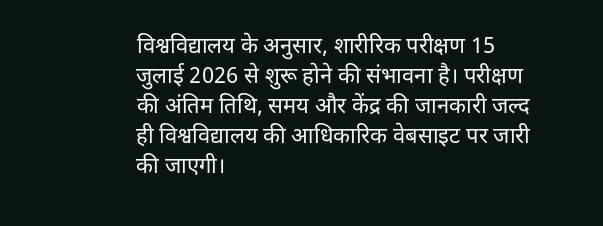विश्वविद्यालय के अनुसार, शारीरिक परीक्षण 15 जुलाई 2026 से शुरू होने की संभावना है। परीक्षण की अंतिम तिथि, समय और केंद्र की जानकारी जल्द ही विश्वविद्यालय की आधिकारिक वेबसाइट पर जारी की जाएगी।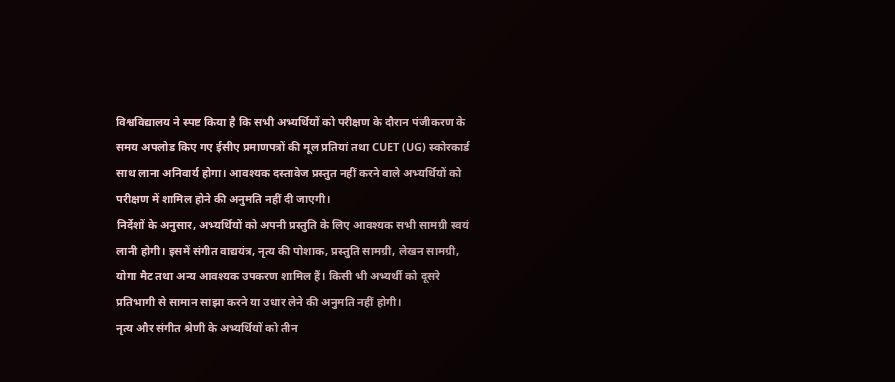विश्वविद्यालय ने स्पष्ट किया है कि सभी अभ्यर्थियों को परीक्षण के दौरान पंजीकरण के समय अपलोड किए गए ईसीए प्रमाणपत्रों की मूल प्रतियां तथा CUET (UG) स्कोरकार्ड साथ लाना अनिवार्य होगा। आवश्यक दस्तावेज प्रस्तुत नहीं करने वाले अभ्यर्थियों को परीक्षण में शामिल होने की अनुमति नहीं दी जाएगी।
निर्देशों के अनुसार, अभ्यर्थियों को अपनी प्रस्तुति के लिए आवश्यक सभी सामग्री स्वयं लानी होगी। इसमें संगीत वाद्ययंत्र, नृत्य की पोशाक, प्रस्तुति सामग्री, लेखन सामग्री, योगा मैट तथा अन्य आवश्यक उपकरण शामिल हैं। किसी भी अभ्यर्थी को दूसरे प्रतिभागी से सामान साझा करने या उधार लेने की अनुमति नहीं होगी।
नृत्य और संगीत श्रेणी के अभ्यर्थियों को तीन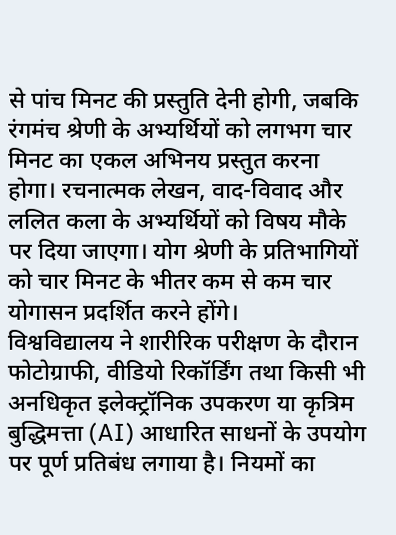से पांच मिनट की प्रस्तुति देनी होगी, जबकि रंगमंच श्रेणी के अभ्यर्थियों को लगभग चार मिनट का एकल अभिनय प्रस्तुत करना होगा। रचनात्मक लेखन, वाद-विवाद और ललित कला के अभ्यर्थियों को विषय मौके पर दिया जाएगा। योग श्रेणी के प्रतिभागियों को चार मिनट के भीतर कम से कम चार योगासन प्रदर्शित करने होंगे।
विश्वविद्यालय ने शारीरिक परीक्षण के दौरान फोटोग्राफी, वीडियो रिकॉर्डिंग तथा किसी भी अनधिकृत इलेक्ट्रॉनिक उपकरण या कृत्रिम बुद्धिमत्ता (AI) आधारित साधनों के उपयोग पर पूर्ण प्रतिबंध लगाया है। नियमों का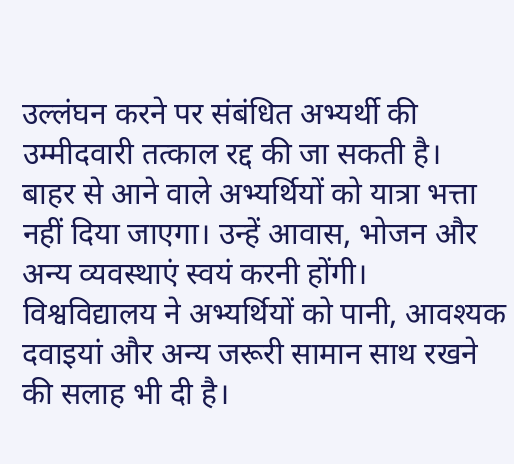उल्लंघन करने पर संबंधित अभ्यर्थी की उम्मीदवारी तत्काल रद्द की जा सकती है।
बाहर से आने वाले अभ्यर्थियों को यात्रा भत्ता नहीं दिया जाएगा। उन्हें आवास, भोजन और अन्य व्यवस्थाएं स्वयं करनी होंगी। विश्वविद्यालय ने अभ्यर्थियों को पानी, आवश्यक दवाइयां और अन्य जरूरी सामान साथ रखने की सलाह भी दी है।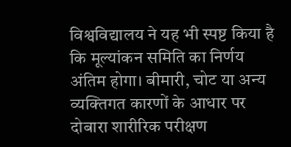विश्वविद्यालय ने यह भी स्पष्ट किया है कि मूल्यांकन समिति का निर्णय अंतिम होगा। बीमारी, चोट या अन्य व्यक्तिगत कारणों के आधार पर दोबारा शारीरिक परीक्षण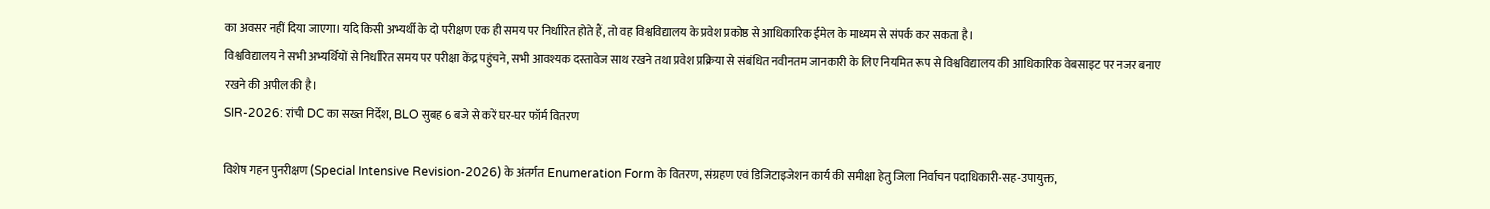का अवसर नहीं दिया जाएगा। यदि किसी अभ्यर्थी के दो परीक्षण एक ही समय पर निर्धारित होते हैं, तो वह विश्वविद्यालय के प्रवेश प्रकोष्ठ से आधिकारिक ईमेल के माध्यम से संपर्क कर सकता है।
विश्वविद्यालय ने सभी अभ्यर्थियों से निर्धारित समय पर परीक्षा केंद्र पहुंचने, सभी आवश्यक दस्तावेज साथ रखने तथा प्रवेश प्रक्रिया से संबंधित नवीनतम जानकारी के लिए नियमित रूप से विश्वविद्यालय की आधिकारिक वेबसाइट पर नजर बनाए रखने की अपील की है।
SIR-2026: रांची DC का सख्त निर्देश, BLO सुबह 6 बजे से करें घर-घर फॉर्म वितरण

विशेष गहन पुनरीक्षण (Special Intensive Revision-2026) के अंतर्गत Enumeration Form के वितरण, संग्रहण एवं डिजिटाइजेशन कार्य की समीक्षा हेतु जिला निर्वाचन पदाधिकारी-सह-उपायुक्त,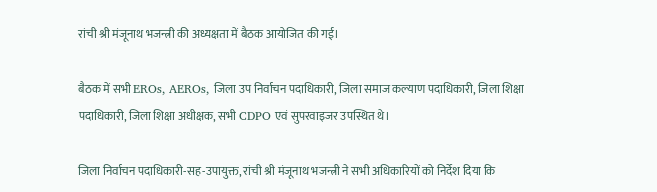रांची श्री मंजूनाथ भजन्त्री की अध्यक्षता में बैठक आयोजित की गई।

बैठक में सभी EROs, AEROs, जिला उप निर्वाचन पदाधिकारी, जिला समाज कल्याण पदाधिकारी, जिला शिक्षा पदाधिकारी, जिला शिक्षा अधीक्षक, सभी CDPO एवं सुपरवाइजर उपस्थित थे।

जिला निर्वाचन पदाधिकारी-सह-उपायुक्त, रांची श्री मंजूनाथ भजन्त्री ने सभी अधिकारियों को निर्देश दिया कि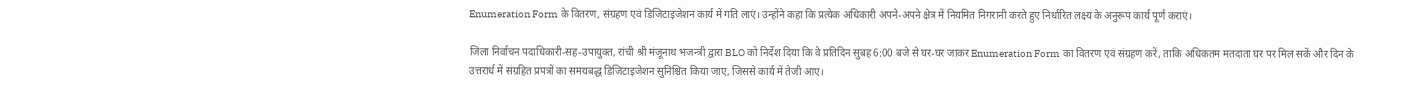Enumeration Form के वितरण, संग्रहण एवं डिजिटाइजेशन कार्य में गति लाएं। उन्होंने कहा कि प्रत्येक अधिकारी अपने-अपने क्षेत्र में नियमित निगरानी करते हुए निर्धारित लक्ष्य के अनुरूप कार्य पूर्ण कराएं।

जिला निर्वाचन पदाधिकारी-सह-उपायुक्त, रांची श्री मंजूनाथ भजन्त्री द्वारा BLO को निर्देश दिया कि वे प्रतिदिन सुबह 6:00 बजे से घर-घर जाकर Enumeration Form का वितरण एवं संग्रहण करें, ताकि अधिकतम मतदाता घर पर मिल सकें और दिन के उत्तरार्ध में संग्रहित प्रपत्रों का समयबद्ध डिजिटाइजेशन सुनिश्चित किया जाए, जिससे कार्य में तेजी आए।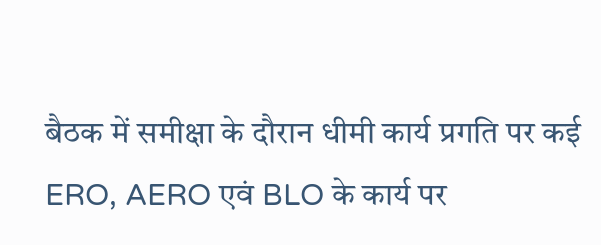बैठक में समीक्षा के दौरान धीमी कार्य प्रगति पर कई ERO, AERO एवं BLO के कार्य पर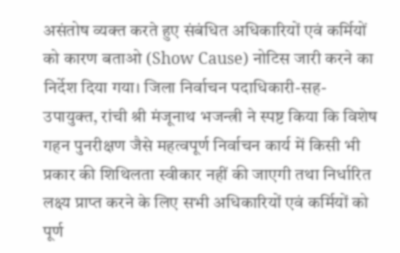असंतोष व्यक्त करते हुए संबंधित अधिकारियों एवं कर्मियों को कारण बताओ (Show Cause) नोटिस जारी करने का निर्देश दिया गया। जिला निर्वाचन पदाधिकारी-सह-उपायुक्त, रांची श्री मंजूनाथ भजन्त्री ने स्पष्ट किया कि विशेष गहन पुनरीक्षण जैसे महत्वपूर्ण निर्वाचन कार्य में किसी भी प्रकार की शिथिलता स्वीकार नहीं की जाएगी तथा निर्धारित लक्ष्य प्राप्त करने के लिए सभी अधिकारियों एवं कर्मियों को पूर्ण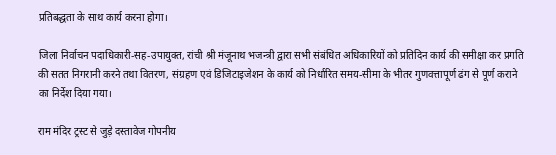प्रतिबद्धता के साथ कार्य करना होगा।

जिला निर्वाचन पदाधिकारी-सह-उपायुक्त, रांची श्री मंजूनाथ भजन्त्री द्वारा सभी संबंधित अधिकारियों को प्रतिदिन कार्य की समीक्षा कर प्रगति की सतत निगरानी करने तथा वितरण, संग्रहण एवं डिजिटाइजेशन के कार्य को निर्धारित समय-सीमा के भीतर गुणवत्तापूर्ण ढंग से पूर्ण कराने का निर्देश दिया गया।

राम मंदिर ट्रस्ट से जुड़े दस्तावेज गोपनीय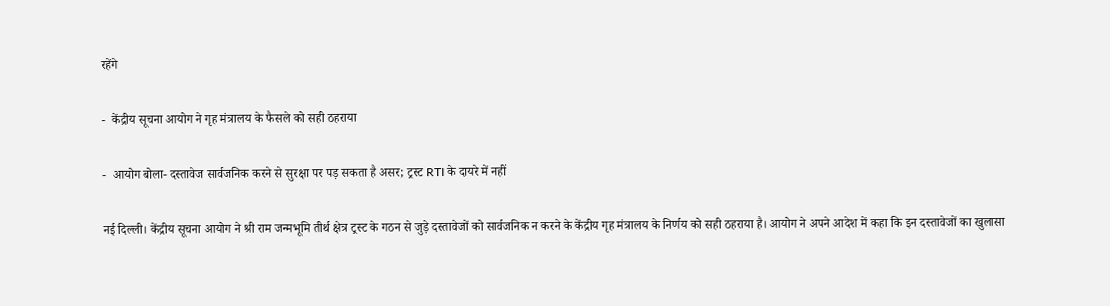रहेंगे

-  केंद्रीय सूचना आयोग ने गृह मंत्रालय के फैसले को सही ठहराया

-  आयोग बोला- दस्तावेज सार्वजनिक करने से सुरक्षा पर पड़ सकता है असर; ट्रस्ट RTI के दायरे में नहीं

नई दिल्ली। केंद्रीय सूचना आयोग ने श्री राम जन्मभूमि तीर्थ क्षेत्र ट्रस्ट के गठन से जुड़े दस्तावेजों को सार्वजनिक न करने के केंद्रीय गृह मंत्रालय के निर्णय को सही ठहराया है। आयोग ने अपने आदेश में कहा कि इन दस्तावेजों का खुलासा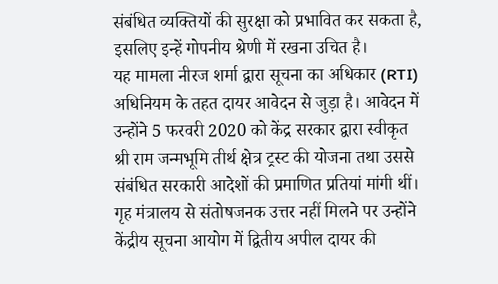संबंधित व्यक्तियों की सुरक्षा को प्रभावित कर सकता है, इसलिए इन्हें गोपनीय श्रेणी में रखना उचित है।
यह मामला नीरज शर्मा द्वारा सूचना का अधिकार (RTI) अधिनियम के तहत दायर आवेदन से जुड़ा है। आवेदन में उन्होंने 5 फरवरी 2020 को केंद्र सरकार द्वारा स्वीकृत श्री राम जन्मभूमि तीर्थ क्षेत्र ट्रस्ट की योजना तथा उससे संबंधित सरकारी आदेशों की प्रमाणित प्रतियां मांगी थीं। गृह मंत्रालय से संतोषजनक उत्तर नहीं मिलने पर उन्होंने केंद्रीय सूचना आयोग में द्वितीय अपील दायर की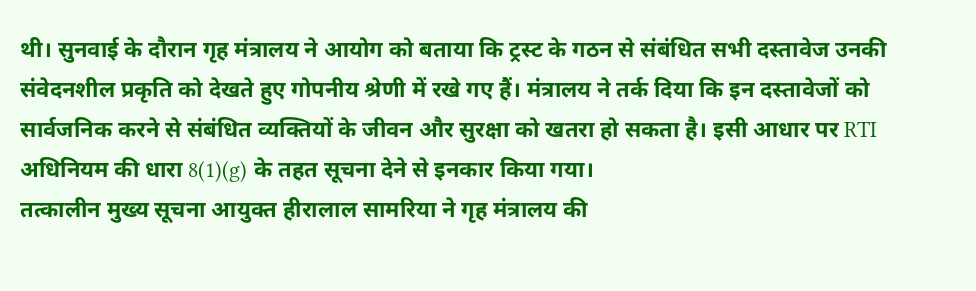थी। सुनवाई के दौरान गृह मंत्रालय ने आयोग को बताया कि ट्रस्ट के गठन से संबंधित सभी दस्तावेज उनकी संवेदनशील प्रकृति को देखते हुए गोपनीय श्रेणी में रखे गए हैं। मंत्रालय ने तर्क दिया कि इन दस्तावेजों को सार्वजनिक करने से संबंधित व्यक्तियों के जीवन और सुरक्षा को खतरा हो सकता है। इसी आधार पर RTI अधिनियम की धारा 8(1)(g) के तहत सूचना देने से इनकार किया गया।
तत्कालीन मुख्य सूचना आयुक्त हीरालाल सामरिया ने गृह मंत्रालय की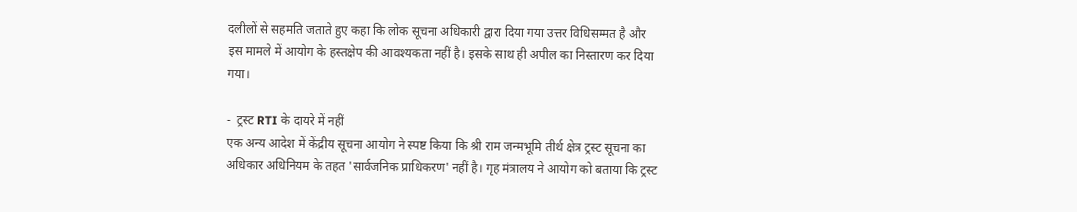दलीलों से सहमति जताते हुए कहा कि लोक सूचना अधिकारी द्वारा दिया गया उत्तर विधिसम्मत है और इस मामले में आयोग के हस्तक्षेप की आवश्यकता नहीं है। इसके साथ ही अपील का निस्तारण कर दिया गया।

-  ट्रस्ट RTI के दायरे में नहीं
एक अन्य आदेश में केंद्रीय सूचना आयोग ने स्पष्ट किया कि श्री राम जन्मभूमि तीर्थ क्षेत्र ट्रस्ट सूचना का अधिकार अधिनियम के तहत 'सार्वजनिक प्राधिकरण' नहीं है। गृह मंत्रालय ने आयोग को बताया कि ट्रस्ट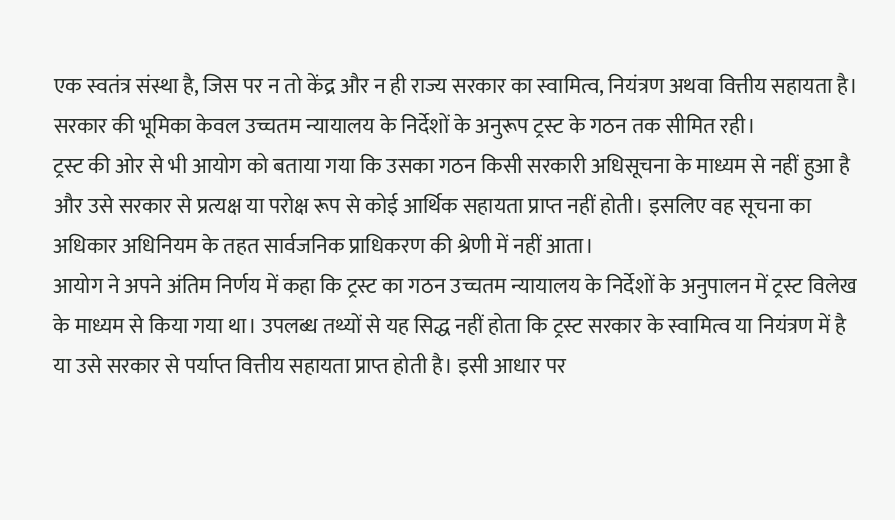एक स्वतंत्र संस्था है, जिस पर न तो केंद्र और न ही राज्य सरकार का स्वामित्व, नियंत्रण अथवा वित्तीय सहायता है। सरकार की भूमिका केवल उच्चतम न्यायालय के निर्देशों के अनुरूप ट्रस्ट के गठन तक सीमित रही।
ट्रस्ट की ओर से भी आयोग को बताया गया कि उसका गठन किसी सरकारी अधिसूचना के माध्यम से नहीं हुआ है और उसे सरकार से प्रत्यक्ष या परोक्ष रूप से कोई आर्थिक सहायता प्राप्त नहीं होती। इसलिए वह सूचना का अधिकार अधिनियम के तहत सार्वजनिक प्राधिकरण की श्रेणी में नहीं आता।
आयोग ने अपने अंतिम निर्णय में कहा कि ट्रस्ट का गठन उच्चतम न्यायालय के निर्देशों के अनुपालन में ट्रस्ट विलेख के माध्यम से किया गया था। उपलब्ध तथ्यों से यह सिद्ध नहीं होता कि ट्रस्ट सरकार के स्वामित्व या नियंत्रण में है या उसे सरकार से पर्याप्त वित्तीय सहायता प्राप्त होती है। इसी आधार पर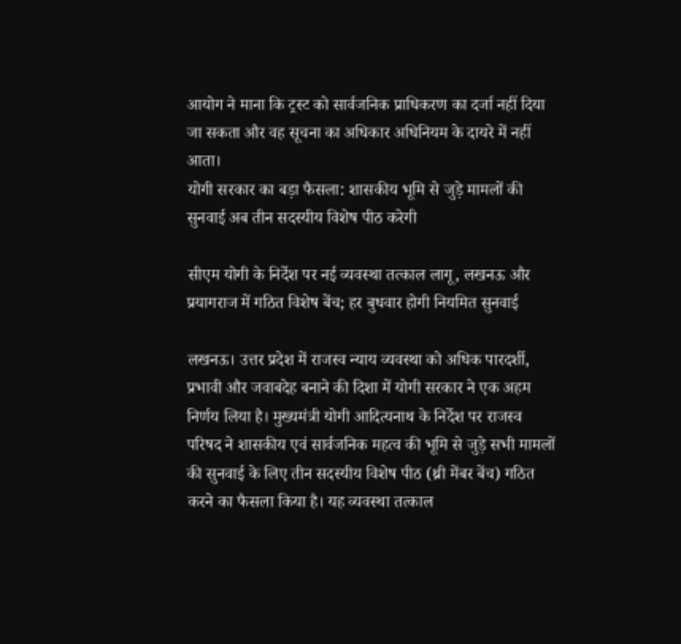आयोग ने माना कि ट्रस्ट को सार्वजनिक प्राधिकरण का दर्जा नहीं दिया जा सकता और वह सूचना का अधिकार अधिनियम के दायरे में नहीं आता।
योगी सरकार का बड़ा फैसला: शासकीय भूमि से जुड़े मामलों की सुनवाई अब तीन सदस्यीय विशेष पीठ करेगी

सीएम योगी के निर्देश पर नई व्यवस्था तत्काल लागू, लखनऊ और प्रयागराज में गठित विशेष बेंच; हर बुधवार होगी नियमित सुनवाई

लखनऊ। उत्तर प्रदेश में राजस्व न्याय व्यवस्था को अधिक पारदर्शी, प्रभावी और जवाबदेह बनाने की दिशा में योगी सरकार ने एक अहम निर्णय लिया है। मुख्यमंत्री योगी आदित्यनाथ के निर्देश पर राजस्व परिषद ने शासकीय एवं सार्वजनिक महत्व की भूमि से जुड़े सभी मामलों की सुनवाई के लिए तीन सदस्यीय विशेष पीठ (थ्री मेंबर बेंच) गठित करने का फैसला किया है। यह व्यवस्था तत्काल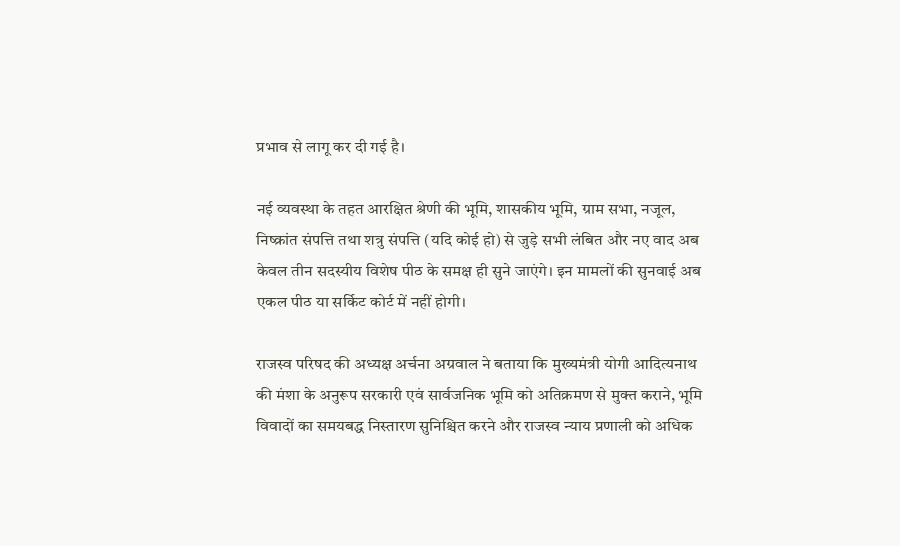प्रभाव से लागू कर दी गई है।

नई व्यवस्था के तहत आरक्षित श्रेणी की भूमि, शासकीय भूमि, ग्राम सभा, नजूल, निष्क्रांत संपत्ति तथा शत्रु संपत्ति (यदि कोई हो) से जुड़े सभी लंबित और नए वाद अब केवल तीन सदस्यीय विशेष पीठ के समक्ष ही सुने जाएंगे। इन मामलों की सुनवाई अब एकल पीठ या सर्किट कोर्ट में नहीं होगी।

राजस्व परिषद की अध्यक्ष अर्चना अग्रवाल ने बताया कि मुख्यमंत्री योगी आदित्यनाथ की मंशा के अनुरूप सरकारी एवं सार्वजनिक भूमि को अतिक्रमण से मुक्त कराने, भूमि विवादों का समयबद्ध निस्तारण सुनिश्चित करने और राजस्व न्याय प्रणाली को अधिक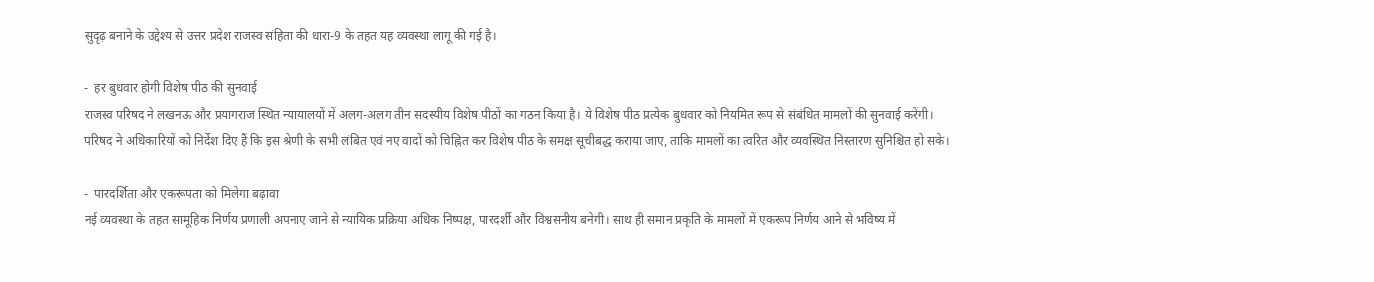सुदृढ़ बनाने के उद्देश्य से उत्तर प्रदेश राजस्व संहिता की धारा-9 के तहत यह व्यवस्था लागू की गई है।

-  हर बुधवार होगी विशेष पीठ की सुनवाई
राजस्व परिषद ने लखनऊ और प्रयागराज स्थित न्यायालयों में अलग-अलग तीन सदस्यीय विशेष पीठों का गठन किया है। ये विशेष पीठ प्रत्येक बुधवार को नियमित रूप से संबंधित मामलों की सुनवाई करेंगी। परिषद ने अधिकारियों को निर्देश दिए हैं कि इस श्रेणी के सभी लंबित एवं नए वादों को चिह्नित कर विशेष पीठ के समक्ष सूचीबद्ध कराया जाए, ताकि मामलों का त्वरित और व्यवस्थित निस्तारण सुनिश्चित हो सके।

-  पारदर्शिता और एकरूपता को मिलेगा बढ़ावा
नई व्यवस्था के तहत सामूहिक निर्णय प्रणाली अपनाए जाने से न्यायिक प्रक्रिया अधिक निष्पक्ष, पारदर्शी और विश्वसनीय बनेगी। साथ ही समान प्रकृति के मामलों में एकरूप निर्णय आने से भविष्य में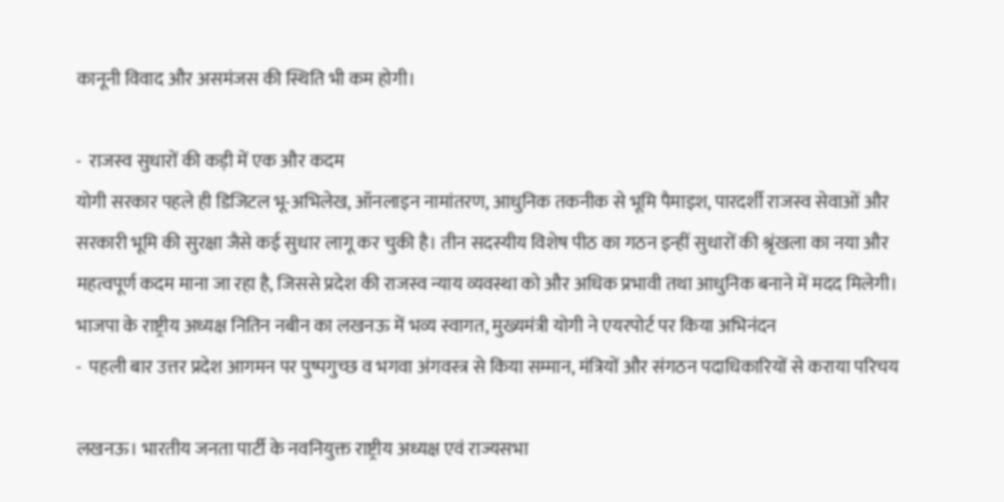कानूनी विवाद और असमंजस की स्थिति भी कम होगी।

-  राजस्व सुधारों की कड़ी में एक और कदम
योगी सरकार पहले ही डिजिटल भू-अभिलेख, ऑनलाइन नामांतरण, आधुनिक तकनीक से भूमि पैमाइश, पारदर्शी राजस्व सेवाओं और सरकारी भूमि की सुरक्षा जैसे कई सुधार लागू कर चुकी है। तीन सदस्यीय विशेष पीठ का गठन इन्हीं सुधारों की श्रृंखला का नया और महत्वपूर्ण कदम माना जा रहा है, जिससे प्रदेश की राजस्व न्याय व्यवस्था को और अधिक प्रभावी तथा आधुनिक बनाने में मदद मिलेगी।
भाजपा के राष्ट्रीय अध्यक्ष नितिन नबीन का लखनऊ में भव्य स्वागत, मुख्यमंत्री योगी ने एयरपोर्ट पर किया अभिनंदन
-  पहली बार उत्तर प्रदेश आगमन पर पुष्पगुच्छ व भगवा अंगवस्त्र से किया सम्मान, मंत्रियों और संगठन पदाधिकारियों से कराया परिचय

लखनऊ। भारतीय जनता पार्टी के नवनियुक्त राष्ट्रीय अध्यक्ष एवं राज्यसभा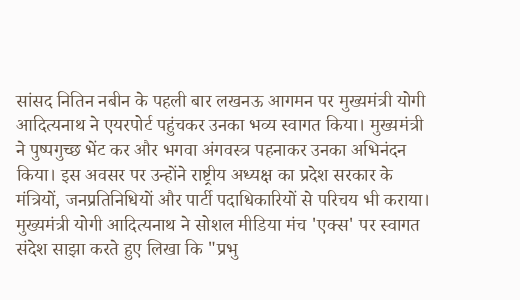सांसद नितिन नबीन के पहली बार लखनऊ आगमन पर मुख्यमंत्री योगी आदित्यनाथ ने एयरपोर्ट पहुंचकर उनका भव्य स्वागत किया। मुख्यमंत्री ने पुष्पगुच्छ भेंट कर और भगवा अंगवस्त्र पहनाकर उनका अभिनंदन किया। इस अवसर पर उन्होंने राष्ट्रीय अध्यक्ष का प्रदेश सरकार के मंत्रियों, जनप्रतिनिधियों और पार्टी पदाधिकारियों से परिचय भी कराया।
मुख्यमंत्री योगी आदित्यनाथ ने सोशल मीडिया मंच 'एक्स' पर स्वागत संदेश साझा करते हुए लिखा कि "प्रभु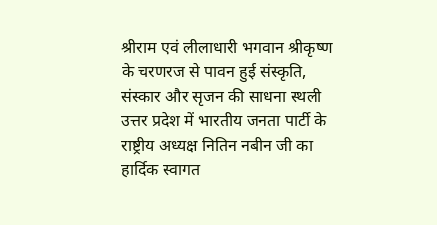श्रीराम एवं लीलाधारी भगवान श्रीकृष्ण के चरणरज से पावन हुई संस्कृति, संस्कार और सृजन की साधना स्थली उत्तर प्रदेश में भारतीय जनता पार्टी के राष्ट्रीय अध्यक्ष नितिन नबीन जी का हार्दिक स्वागत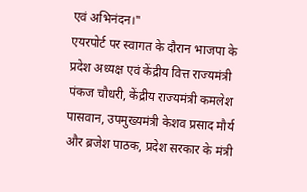एवं अभिनंदन।"
एयरपोर्ट पर स्वागत के दौरान भाजपा के प्रदेश अध्यक्ष एवं केंद्रीय वित्त राज्यमंत्री पंकज चौधरी, केंद्रीय राज्यमंत्री कमलेश पासवान, उपमुख्यमंत्री केशव प्रसाद मौर्य और ब्रजेश पाठक, प्रदेश सरकार के मंत्री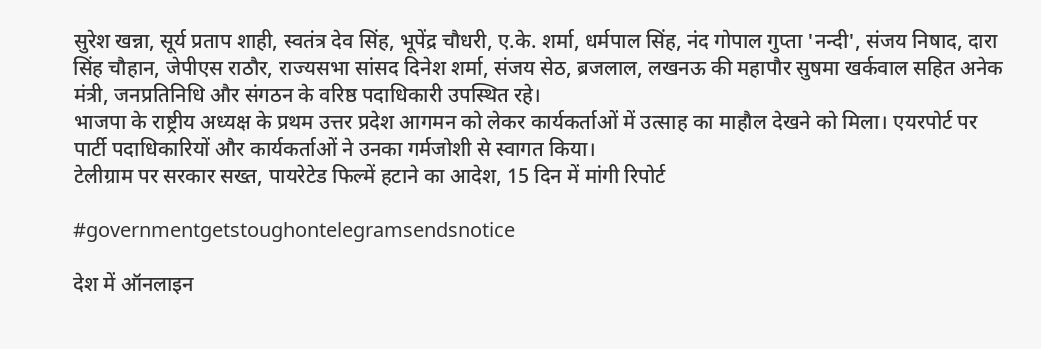सुरेश खन्ना, सूर्य प्रताप शाही, स्वतंत्र देव सिंह, भूपेंद्र चौधरी, ए.के. शर्मा, धर्मपाल सिंह, नंद गोपाल गुप्ता 'नन्दी', संजय निषाद, दारा सिंह चौहान, जेपीएस राठौर, राज्यसभा सांसद दिनेश शर्मा, संजय सेठ, ब्रजलाल, लखनऊ की महापौर सुषमा खर्कवाल सहित अनेक मंत्री, जनप्रतिनिधि और संगठन के वरिष्ठ पदाधिकारी उपस्थित रहे।
भाजपा के राष्ट्रीय अध्यक्ष के प्रथम उत्तर प्रदेश आगमन को लेकर कार्यकर्ताओं में उत्साह का माहौल देखने को मिला। एयरपोर्ट पर पार्टी पदाधिकारियों और कार्यकर्ताओं ने उनका गर्मजोशी से स्वागत किया।
टेलीग्राम पर सरकार सख्त, पायरेटेड फिल्में हटाने का आदेश, 15 दिन में मांगी रिपोर्ट

#governmentgetstoughontelegramsendsnotice

देश में ऑनलाइन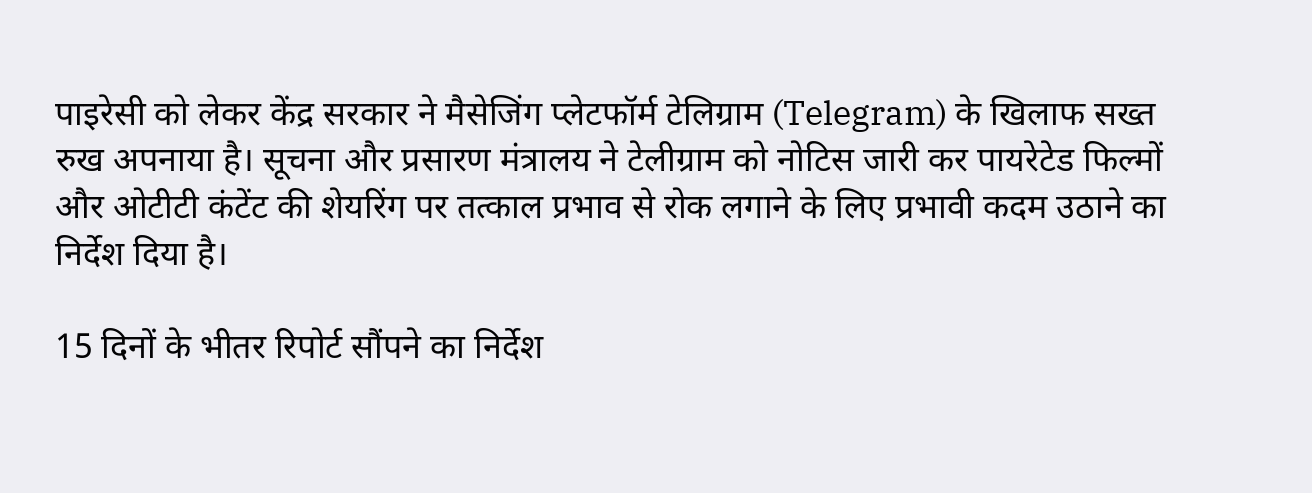पाइरेसी को लेकर केंद्र सरकार ने मैसेजिंग प्लेटफॉर्म टेलिग्राम (Telegram) के खिलाफ सख्त रुख अपनाया है। सूचना और प्रसारण मंत्रालय ने टेलीग्राम को नोटिस जारी कर पायरेटेड फिल्मों और ओटीटी कंटेंट की शेयरिंग पर तत्काल प्रभाव से रोक लगाने के लिए प्रभावी कदम उठाने का निर्देश दिया है।

15 दिनों के भीतर रिपोर्ट सौंपने का निर्देश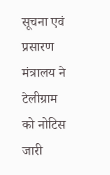सूचना एवं प्रसारण मंत्रालय ने टेलीग्राम को नोटिस जारी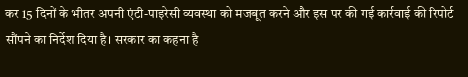कर 15 दिनों के भीतर अपनी एंटी-पाइरेसी व्यवस्था को मजबूत करने और इस पर की गई कार्रवाई की रिपोर्ट सौंपने का निर्देश दिया है। सरकार का कहना है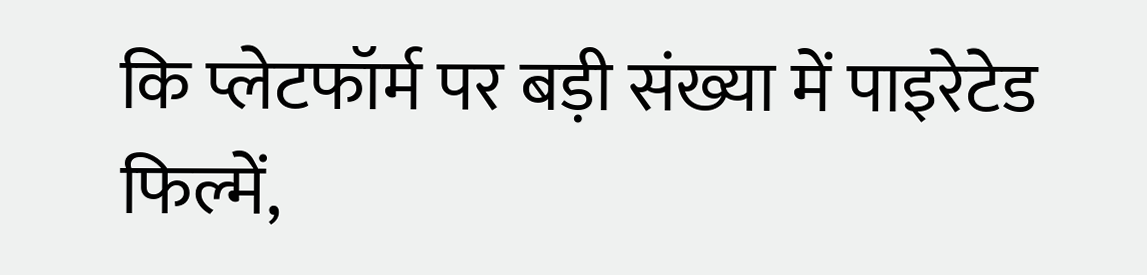कि प्लेटफॉर्म पर बड़ी संख्या में पाइरेटेड फिल्में,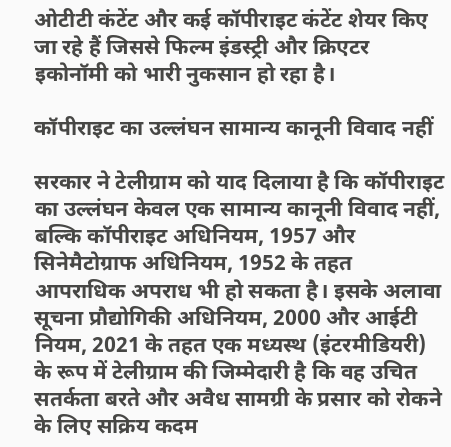ओटीटी कंटेंट और कई कॉपीराइट कंटेंट शेयर किए जा रहे हैं जिससे फिल्म इंडस्ट्री और क्रिएटर इकोनॉमी को भारी नुकसान हो रहा है।

कॉपीराइट का उल्लंघन सामान्य कानूनी विवाद नहीं

सरकार ने टेलीग्राम को याद दिलाया है कि कॉपीराइट का उल्लंघन केवल एक सामान्य कानूनी विवाद नहीं, बल्कि कॉपीराइट अधिनियम, 1957 और सिनेमैटोग्राफ अधिनियम, 1952 के तहत आपराधिक अपराध भी हो सकता है। इसके अलावा सूचना प्रौद्योगिकी अधिनियम, 2000 और आईटी नियम, 2021 के तहत एक मध्यस्थ (इंटरमीडियरी) के रूप में टेलीग्राम की जिम्मेदारी है कि वह उचित सतर्कता बरते और अवैध सामग्री के प्रसार को रोकने के लिए सक्रिय कदम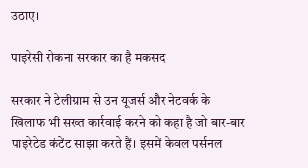उठाए।

पाइरेसी रोकना सरकार का है मकसद

सरकार ने टेलीग्राम से उन यूजर्स और नेटवर्क के खिलाफ भी सख्त कार्रवाई करने को कहा है जो बार-बार पाइरेटेड कंटेंट साझा करते हैं। इसमें केवल पर्सनल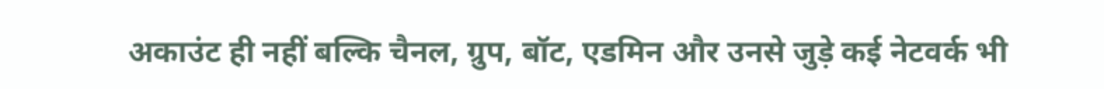अकाउंट ही नहीं बल्कि चैनल, ग्रुप, बॉट, एडमिन और उनसे जुड़े कई नेटवर्क भी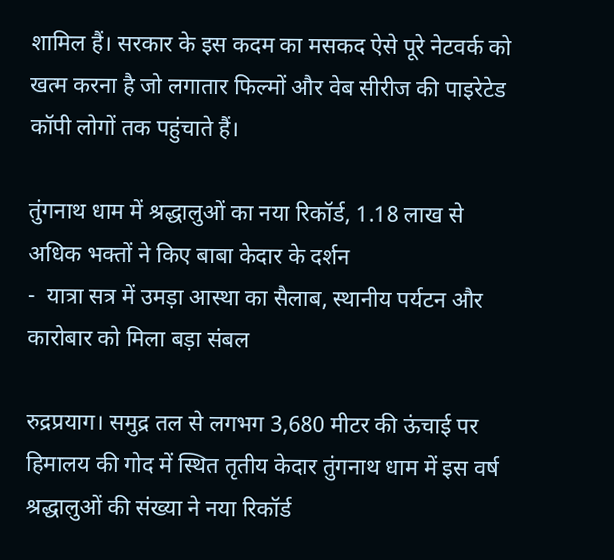शामिल हैं। सरकार के इस कदम का मसकद ऐसे पूरे नेटवर्क को खत्म करना है जो लगातार फिल्मों और वेब सीरीज की पाइरेटेड कॉपी लोगों तक पहुंचाते हैं।

तुंगनाथ धाम में श्रद्धालुओं का नया रिकॉर्ड, 1.18 लाख से अधिक भक्तों ने किए बाबा केदार के दर्शन
-  यात्रा सत्र में उमड़ा आस्था का सैलाब, स्थानीय पर्यटन और कारोबार को मिला बड़ा संबल

रुद्रप्रयाग। समुद्र तल से लगभग 3,680 मीटर की ऊंचाई पर हिमालय की गोद में स्थित तृतीय केदार तुंगनाथ धाम में इस वर्ष श्रद्धालुओं की संख्या ने नया रिकॉर्ड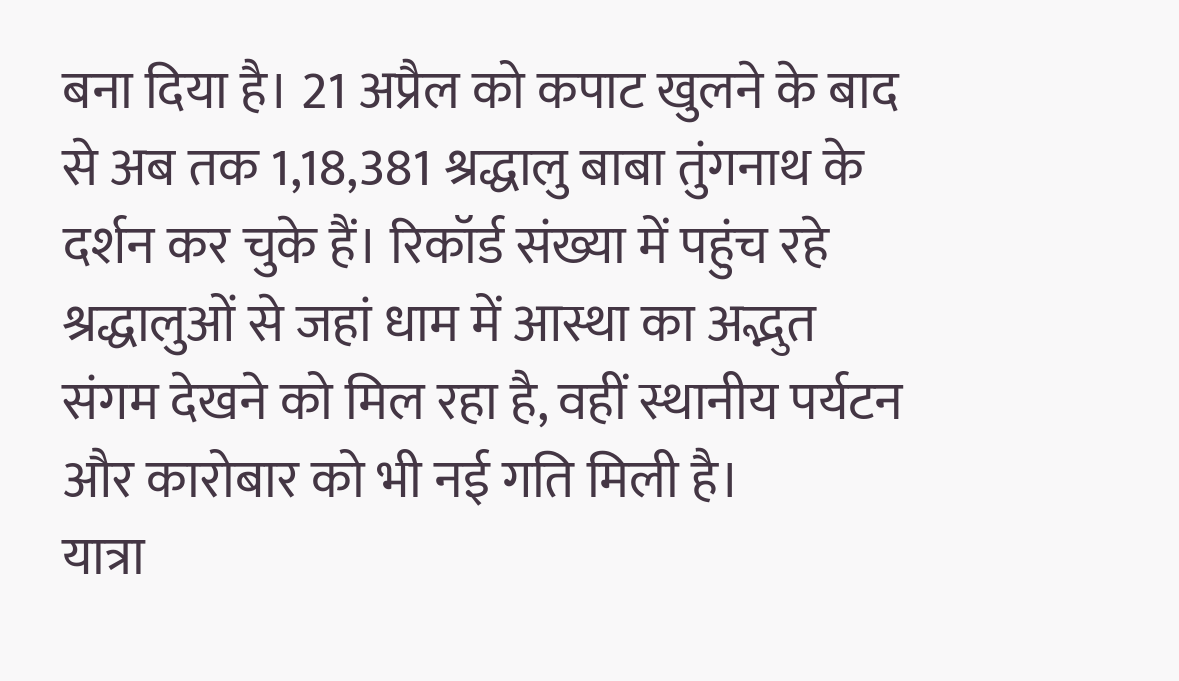बना दिया है। 21 अप्रैल को कपाट खुलने के बाद से अब तक 1,18,381 श्रद्धालु बाबा तुंगनाथ के दर्शन कर चुके हैं। रिकॉर्ड संख्या में पहुंच रहे श्रद्धालुओं से जहां धाम में आस्था का अद्भुत संगम देखने को मिल रहा है, वहीं स्थानीय पर्यटन और कारोबार को भी नई गति मिली है।
यात्रा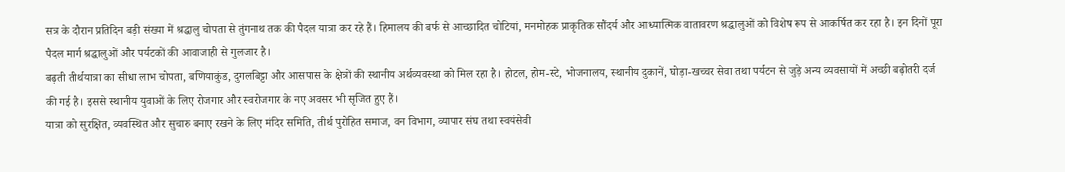सत्र के दौरान प्रतिदिन बड़ी संख्या में श्रद्धालु चोपता से तुंगनाथ तक की पैदल यात्रा कर रहे हैं। हिमालय की बर्फ से आच्छादित चोटियां, मनमोहक प्राकृतिक सौंदर्य और आध्यात्मिक वातावरण श्रद्धालुओं को विशेष रूप से आकर्षित कर रहा है। इन दिनों पूरा पैदल मार्ग श्रद्धालुओं और पर्यटकों की आवाजाही से गुलजार है।
बढ़ती तीर्थयात्रा का सीधा लाभ चोपता, बणियाकुंड, दुगलबिट्टा और आसपास के क्षेत्रों की स्थानीय अर्थव्यवस्था को मिल रहा है। होटल, होम-स्टे, भोजनालय, स्थानीय दुकानें, घोड़ा-खच्चर सेवा तथा पर्यटन से जुड़े अन्य व्यवसायों में अच्छी बढ़ोतरी दर्ज की गई है। इससे स्थानीय युवाओं के लिए रोजगार और स्वरोजगार के नए अवसर भी सृजित हुए हैं।
यात्रा को सुरक्षित, व्यवस्थित और सुचारु बनाए रखने के लिए मंदिर समिति, तीर्थ पुरोहित समाज, वन विभाग, व्यापार संघ तथा स्वयंसेवी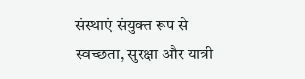संस्थाएं संयुक्त रूप से स्वच्छता, सुरक्षा और यात्री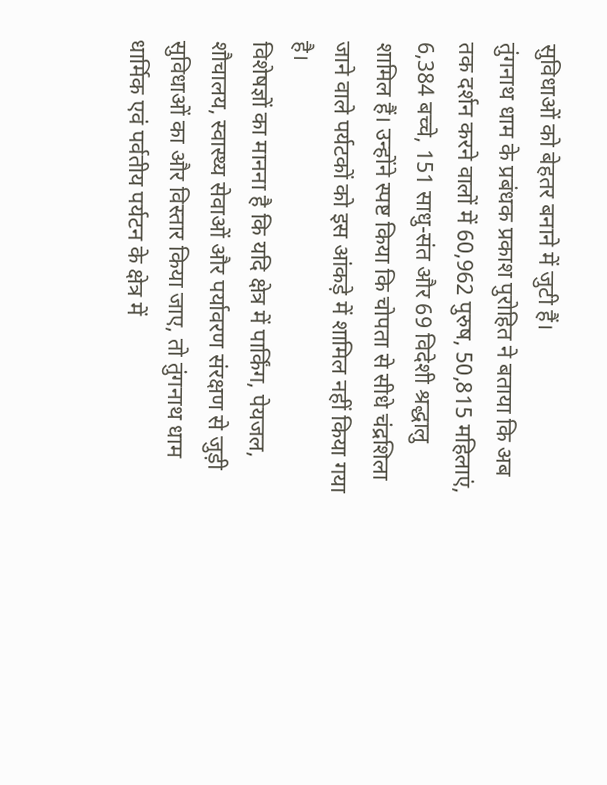सुविधाओं को बेहतर बनाने में जुटी हैं।
तुंगनाथ धाम के प्रबंधक प्रकाश पुरोहित ने बताया कि अब तक दर्शन करने वालों में 60,962 पुरुष, 50,815 महिलाएं, 6,384 बच्चे, 151 साधु-संत और 69 विदेशी श्रद्धालु शामिल हैं। उन्होंने स्पष्ट किया कि चोपता से सीधे चंद्रशिला जाने वाले पर्यटकों को इस आंकड़े में शामिल नहीं किया गया है।
विशेषज्ञों का मानना है कि यदि क्षेत्र में पार्किंग, पेयजल, शौचालय, स्वास्थ्य सेवाओं और पर्यावरण संरक्षण से जुड़ी सुविधाओं का और विस्तार किया जाए, तो तुंगनाथ धाम धार्मिक एवं पर्वतीय पर्यटन के क्षेत्र में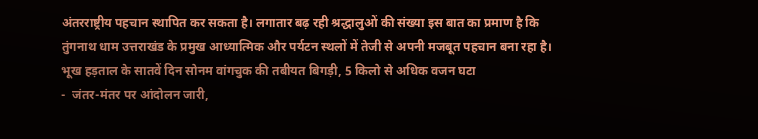अंतरराष्ट्रीय पहचान स्थापित कर सकता है। लगातार बढ़ रही श्रद्धालुओं की संख्या इस बात का प्रमाण है कि तुंगनाथ धाम उत्तराखंड के प्रमुख आध्यात्मिक और पर्यटन स्थलों में तेजी से अपनी मजबूत पहचान बना रहा है।
भूख हड़ताल के सातवें दिन सोनम वांगचुक की तबीयत बिगड़ी, 5 किलो से अधिक वजन घटा
-  जंतर-मंतर पर आंदोलन जारी,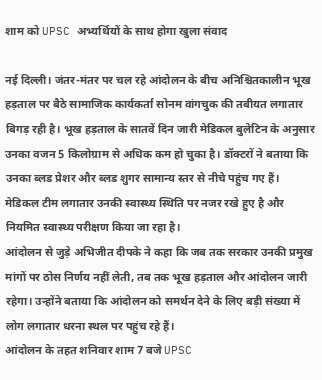शाम को UPSC अभ्यर्थियों के साथ होगा खुला संवाद

नई दिल्ली। जंतर-मंतर पर चल रहे आंदोलन के बीच अनिश्चितकालीन भूख हड़ताल पर बैठे सामाजिक कार्यकर्ता सोनम वांगचुक की तबीयत लगातार बिगड़ रही है। भूख हड़ताल के सातवें दिन जारी मेडिकल बुलेटिन के अनुसार उनका वजन 5 किलोग्राम से अधिक कम हो चुका है। डॉक्टरों ने बताया कि उनका ब्लड प्रेशर और ब्लड शुगर सामान्य स्तर से नीचे पहुंच गए हैं। मेडिकल टीम लगातार उनकी स्वास्थ्य स्थिति पर नजर रखे हुए है और नियमित स्वास्थ्य परीक्षण किया जा रहा है।
आंदोलन से जुड़े अभिजीत दीपके ने कहा कि जब तक सरकार उनकी प्रमुख मांगों पर ठोस निर्णय नहीं लेती, तब तक भूख हड़ताल और आंदोलन जारी रहेगा। उन्होंने बताया कि आंदोलन को समर्थन देने के लिए बड़ी संख्या में लोग लगातार धरना स्थल पर पहुंच रहे हैं।
आंदोलन के तहत शनिवार शाम 7 बजे UPSC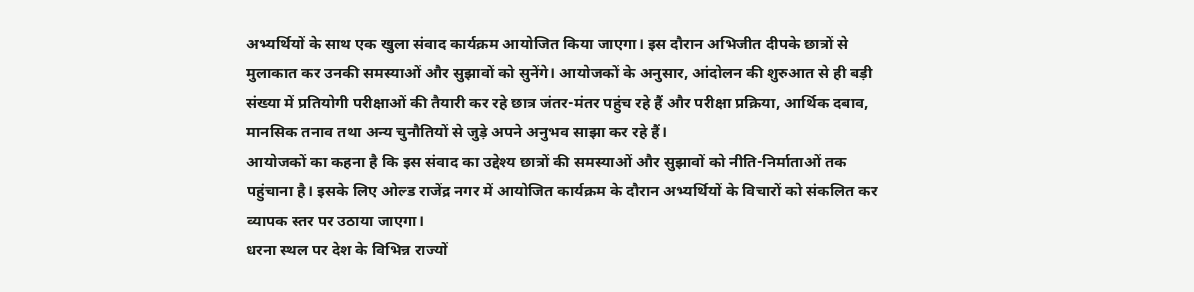अभ्यर्थियों के साथ एक खुला संवाद कार्यक्रम आयोजित किया जाएगा। इस दौरान अभिजीत दीपके छात्रों से मुलाकात कर उनकी समस्याओं और सुझावों को सुनेंगे। आयोजकों के अनुसार, आंदोलन की शुरुआत से ही बड़ी संख्या में प्रतियोगी परीक्षाओं की तैयारी कर रहे छात्र जंतर-मंतर पहुंच रहे हैं और परीक्षा प्रक्रिया, आर्थिक दबाव, मानसिक तनाव तथा अन्य चुनौतियों से जुड़े अपने अनुभव साझा कर रहे हैं।
आयोजकों का कहना है कि इस संवाद का उद्देश्य छात्रों की समस्याओं और सुझावों को नीति-निर्माताओं तक पहुंचाना है। इसके लिए ओल्ड राजेंद्र नगर में आयोजित कार्यक्रम के दौरान अभ्यर्थियों के विचारों को संकलित कर व्यापक स्तर पर उठाया जाएगा।
धरना स्थल पर देश के विभिन्न राज्यों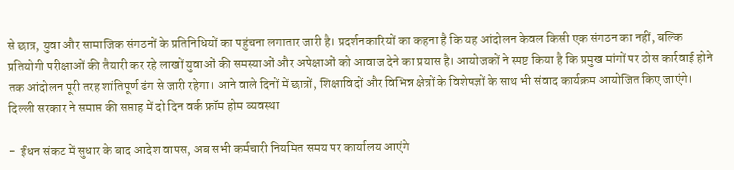से छात्र, युवा और सामाजिक संगठनों के प्रतिनिधियों का पहुंचना लगातार जारी है। प्रदर्शनकारियों का कहना है कि यह आंदोलन केवल किसी एक संगठन का नहीं, बल्कि प्रतियोगी परीक्षाओं की तैयारी कर रहे लाखों युवाओं की समस्याओं और अपेक्षाओं को आवाज देने का प्रयास है। आयोजकों ने स्पष्ट किया है कि प्रमुख मांगों पर ठोस कार्रवाई होने तक आंदोलन पूरी तरह शांतिपूर्ण ढंग से जारी रहेगा। आने वाले दिनों में छात्रों, शिक्षाविदों और विभिन्न क्षेत्रों के विशेषज्ञों के साथ भी संवाद कार्यक्रम आयोजित किए जाएंगे।
दिल्ली सरकार ने समाप्त की सप्ताह में दो दिन वर्क फ्रॉम होम व्यवस्था

-  ईंधन संकट में सुधार के बाद आदेश वापस, अब सभी कर्मचारी नियमित समय पर कार्यालय आएंगे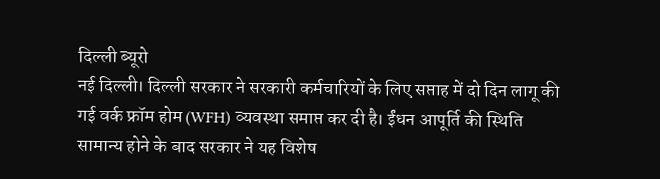दिल्ली ब्यूरो
नई दिल्ली। दिल्ली सरकार ने सरकारी कर्मचारियों के लिए सप्ताह में दो दिन लागू की गई वर्क फ्रॉम होम (WFH) व्यवस्था समाप्त कर दी है। ईंधन आपूर्ति की स्थिति सामान्य होने के बाद सरकार ने यह विशेष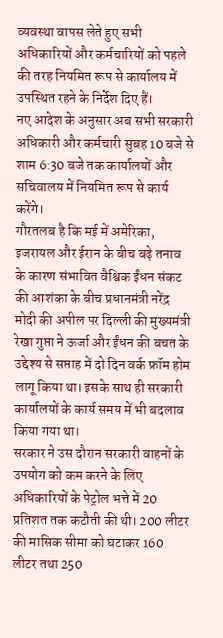व्यवस्था वापस लेते हुए सभी अधिकारियों और कर्मचारियों को पहले की तरह नियमित रूप से कार्यालय में उपस्थित रहने के निर्देश दिए हैं।
नए आदेश के अनुसार अब सभी सरकारी अधिकारी और कर्मचारी सुबह 10 बजे से शाम 6:30 बजे तक कार्यालयों और सचिवालय में नियमित रूप से कार्य करेंगे।
गौरतलब है कि मई में अमेरिका, इजरायल और ईरान के बीच बढ़े तनाव के कारण संभावित वैश्विक ईंधन संकट की आशंका के बीच प्रधानमंत्री नरेंद्र मोदी की अपील पर दिल्ली की मुख्यमंत्री रेखा गुप्ता ने ऊर्जा और ईंधन की बचत के उद्देश्य से सप्ताह में दो दिन वर्क फ्रॉम होम लागू किया था। इसके साथ ही सरकारी कार्यालयों के कार्य समय में भी बदलाव किया गया था।
सरकार ने उस दौरान सरकारी वाहनों के उपयोग को कम करने के लिए अधिकारियों के पेट्रोल भत्ते में 20 प्रतिशत तक कटौती की थी। 200 लीटर की मासिक सीमा को घटाकर 160 लीटर तथा 250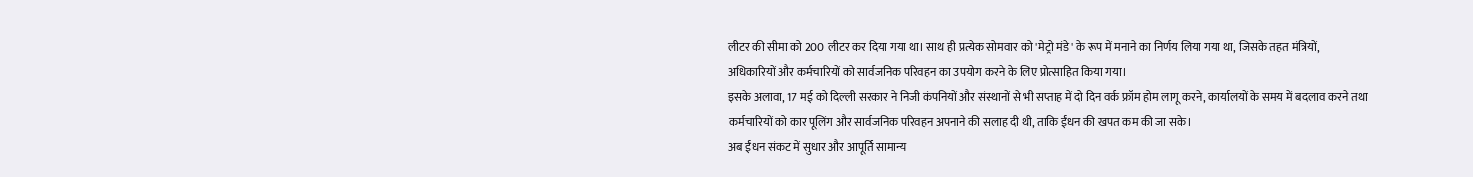लीटर की सीमा को 200 लीटर कर दिया गया था। साथ ही प्रत्येक सोमवार को 'मेट्रो मंडे' के रूप में मनाने का निर्णय लिया गया था, जिसके तहत मंत्रियों, अधिकारियों और कर्मचारियों को सार्वजनिक परिवहन का उपयोग करने के लिए प्रोत्साहित किया गया।
इसके अलावा, 17 मई को दिल्ली सरकार ने निजी कंपनियों और संस्थानों से भी सप्ताह में दो दिन वर्क फ्रॉम होम लागू करने, कार्यालयों के समय में बदलाव करने तथा कर्मचारियों को कार पूलिंग और सार्वजनिक परिवहन अपनाने की सलाह दी थी, ताकि ईंधन की खपत कम की जा सके।
अब ईंधन संकट में सुधार और आपूर्ति सामान्य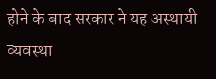होने के बाद सरकार ने यह अस्थायी व्यवस्था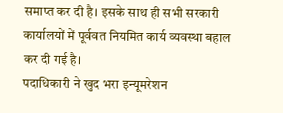समाप्त कर दी है। इसके साथ ही सभी सरकारी कार्यालयों में पूर्ववत नियमित कार्य व्यवस्था बहाल कर दी गई है।
पदाधिकारी ने खुद भरा इन्यूमरेशन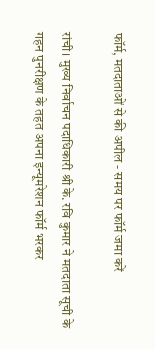फॉर्म, मतदाताओं से की अपील - समय पर फॉर्म जमा करें

रांची। मुख्य निर्वाचन पदाधिकारी श्री के. रवि कुमार ने मतदाता सूची के गहन पुनरीक्षण के तहत अपना इन्यूमरेशन फॉर्म भरकर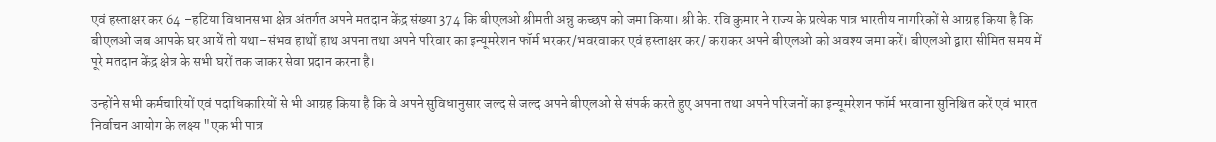एवं हस्ताक्षर कर 64 –हटिया विधानसभा क्षेत्र अंतर्गत अपने मतदान केंद्र संख्या 374 कि बीएलओ श्रीमती अन्नु कच्छप को जमा किया। श्री के. रवि कुमार ने राज्य के प्रत्येक पात्र भारतीय नागरिकों से आग्रह किया है कि बीएलओ जब आपके घर आयें तो यथा–संभव हाथों हाथ अपना तथा अपने परिवार का इन्यूमरेशन फॉर्म भरकर/भवरवाकर एवं हस्ताक्षर कर/ कराकर अपने बीएलओ को अवश्य जमा करें। बीएलओ द्वारा सीमित समय में पूरे मतदान केंद्र क्षेत्र के सभी घरों तक जाकर सेवा प्रदान करना है।

उन्होंने सभी कर्मचारियों एवं पदाधिकारियों से भी आग्रह किया है कि वे अपने सुविधानुसार जल्द से जल्द अपने बीएलओ से संपर्क करते हुए अपना तथा अपने परिजनों का इन्यूमरेशन फॉर्म भरवाना सुनिश्चित करें एवं भारत निर्वाचन आयोग के लक्ष्य "एक भी पात्र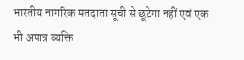भारतीय नागरिक मतदाता सूची से छूटेगा नहीं एवं एक भी अपात्र व्यक्ति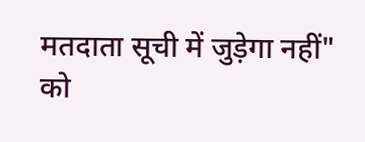मतदाता सूची में जुड़ेगा नहीं" को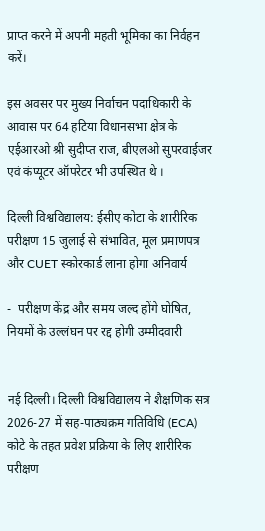प्राप्त करने में अपनी महती भूमिका का निर्वहन करें।

इस अवसर पर मुख्य निर्वाचन पदाधिकारी के आवास पर 64 हटिया विधानसभा क्षेत्र के एईआरओ श्री सुदीप्त राज, बीएलओ सुपरवाईजर एवं कंप्यूटर ऑपरेटर भी उपस्थित थे ।

दिल्ली विश्वविद्यालय: ईसीए कोटा के शारीरिक परीक्षण 15 जुलाई से संभावित, मूल प्रमाणपत्र और CUET स्कोरकार्ड लाना होगा अनिवार्य

-  परीक्षण केंद्र और समय जल्द होंगे घोषित, नियमों के उल्लंघन पर रद्द होगी उम्मीदवारी


नई दिल्ली। दिल्ली विश्वविद्यालय ने शैक्षणिक सत्र 2026-27 में सह-पाठ्यक्रम गतिविधि (ECA) कोटे के तहत प्रवेश प्रक्रिया के लिए शारीरिक परीक्षण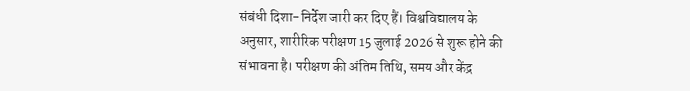संबंधी दिशा-निर्देश जारी कर दिए हैं। विश्वविद्यालय के अनुसार, शारीरिक परीक्षण 15 जुलाई 2026 से शुरू होने की संभावना है। परीक्षण की अंतिम तिथि, समय और केंद्र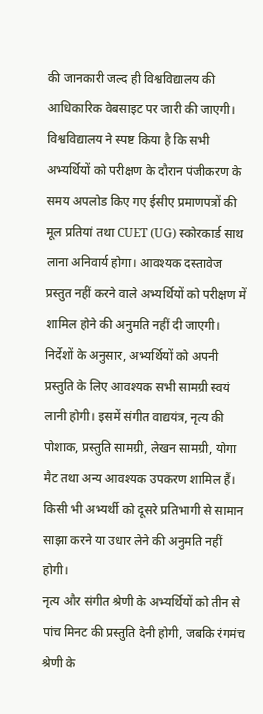की जानकारी जल्द ही विश्वविद्यालय की आधिकारिक वेबसाइट पर जारी की जाएगी।
विश्वविद्यालय ने स्पष्ट किया है कि सभी अभ्यर्थियों को परीक्षण के दौरान पंजीकरण के समय अपलोड किए गए ईसीए प्रमाणपत्रों की मूल प्रतियां तथा CUET (UG) स्कोरकार्ड साथ लाना अनिवार्य होगा। आवश्यक दस्तावेज प्रस्तुत नहीं करने वाले अभ्यर्थियों को परीक्षण में शामिल होने की अनुमति नहीं दी जाएगी।
निर्देशों के अनुसार, अभ्यर्थियों को अपनी प्रस्तुति के लिए आवश्यक सभी सामग्री स्वयं लानी होगी। इसमें संगीत वाद्ययंत्र, नृत्य की पोशाक, प्रस्तुति सामग्री, लेखन सामग्री, योगा मैट तथा अन्य आवश्यक उपकरण शामिल हैं। किसी भी अभ्यर्थी को दूसरे प्रतिभागी से सामान साझा करने या उधार लेने की अनुमति नहीं होगी।
नृत्य और संगीत श्रेणी के अभ्यर्थियों को तीन से पांच मिनट की प्रस्तुति देनी होगी, जबकि रंगमंच श्रेणी के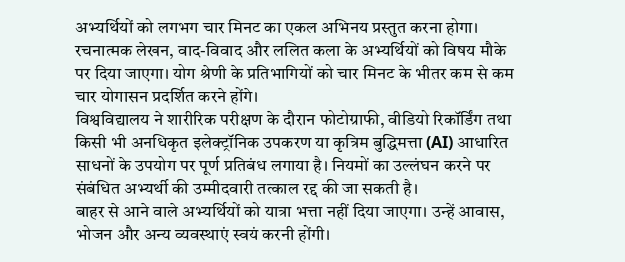अभ्यर्थियों को लगभग चार मिनट का एकल अभिनय प्रस्तुत करना होगा। रचनात्मक लेखन, वाद-विवाद और ललित कला के अभ्यर्थियों को विषय मौके पर दिया जाएगा। योग श्रेणी के प्रतिभागियों को चार मिनट के भीतर कम से कम चार योगासन प्रदर्शित करने होंगे।
विश्वविद्यालय ने शारीरिक परीक्षण के दौरान फोटोग्राफी, वीडियो रिकॉर्डिंग तथा किसी भी अनधिकृत इलेक्ट्रॉनिक उपकरण या कृत्रिम बुद्धिमत्ता (AI) आधारित साधनों के उपयोग पर पूर्ण प्रतिबंध लगाया है। नियमों का उल्लंघन करने पर संबंधित अभ्यर्थी की उम्मीदवारी तत्काल रद्द की जा सकती है।
बाहर से आने वाले अभ्यर्थियों को यात्रा भत्ता नहीं दिया जाएगा। उन्हें आवास, भोजन और अन्य व्यवस्थाएं स्वयं करनी होंगी।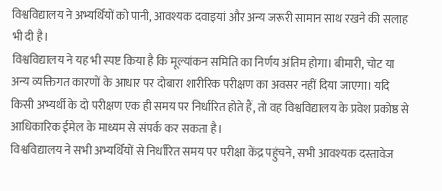विश्वविद्यालय ने अभ्यर्थियों को पानी, आवश्यक दवाइयां और अन्य जरूरी सामान साथ रखने की सलाह भी दी है।
विश्वविद्यालय ने यह भी स्पष्ट किया है कि मूल्यांकन समिति का निर्णय अंतिम होगा। बीमारी, चोट या अन्य व्यक्तिगत कारणों के आधार पर दोबारा शारीरिक परीक्षण का अवसर नहीं दिया जाएगा। यदि किसी अभ्यर्थी के दो परीक्षण एक ही समय पर निर्धारित होते हैं, तो वह विश्वविद्यालय के प्रवेश प्रकोष्ठ से आधिकारिक ईमेल के माध्यम से संपर्क कर सकता है।
विश्वविद्यालय ने सभी अभ्यर्थियों से निर्धारित समय पर परीक्षा केंद्र पहुंचने, सभी आवश्यक दस्तावेज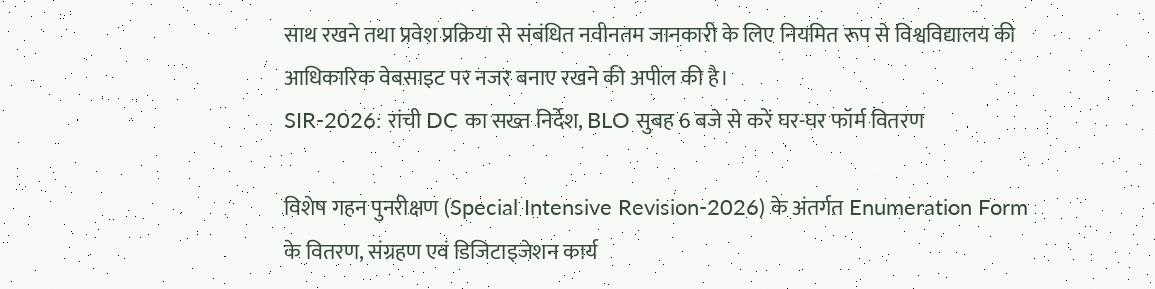साथ रखने तथा प्रवेश प्रक्रिया से संबंधित नवीनतम जानकारी के लिए नियमित रूप से विश्वविद्यालय की आधिकारिक वेबसाइट पर नजर बनाए रखने की अपील की है।
SIR-2026: रांची DC का सख्त निर्देश, BLO सुबह 6 बजे से करें घर-घर फॉर्म वितरण

विशेष गहन पुनरीक्षण (Special Intensive Revision-2026) के अंतर्गत Enumeration Form के वितरण, संग्रहण एवं डिजिटाइजेशन कार्य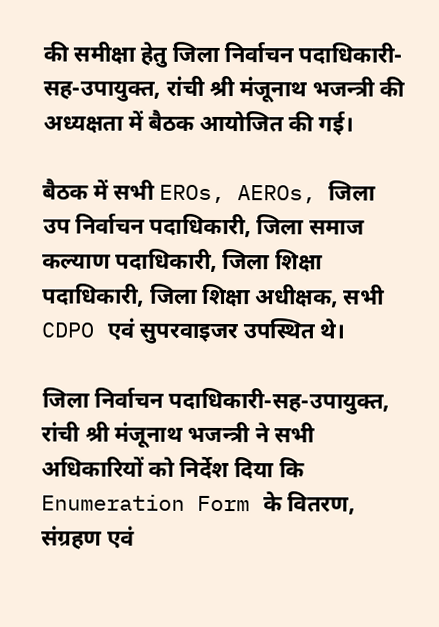की समीक्षा हेतु जिला निर्वाचन पदाधिकारी-सह-उपायुक्त, रांची श्री मंजूनाथ भजन्त्री की अध्यक्षता में बैठक आयोजित की गई।

बैठक में सभी EROs, AEROs, जिला उप निर्वाचन पदाधिकारी, जिला समाज कल्याण पदाधिकारी, जिला शिक्षा पदाधिकारी, जिला शिक्षा अधीक्षक, सभी CDPO एवं सुपरवाइजर उपस्थित थे।

जिला निर्वाचन पदाधिकारी-सह-उपायुक्त, रांची श्री मंजूनाथ भजन्त्री ने सभी अधिकारियों को निर्देश दिया कि Enumeration Form के वितरण, संग्रहण एवं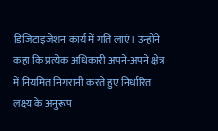डिजिटाइजेशन कार्य में गति लाएं। उन्होंने कहा कि प्रत्येक अधिकारी अपने-अपने क्षेत्र में नियमित निगरानी करते हुए निर्धारित लक्ष्य के अनुरूप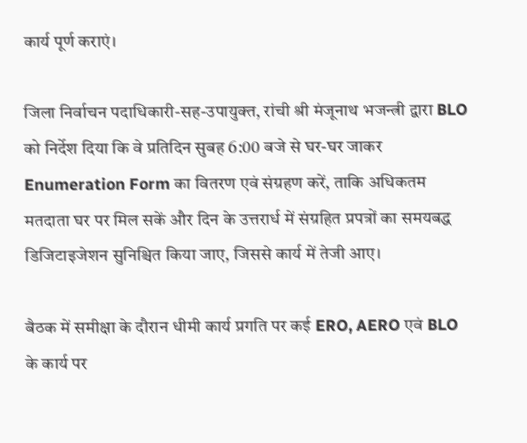कार्य पूर्ण कराएं।

जिला निर्वाचन पदाधिकारी-सह-उपायुक्त, रांची श्री मंजूनाथ भजन्त्री द्वारा BLO को निर्देश दिया कि वे प्रतिदिन सुबह 6:00 बजे से घर-घर जाकर Enumeration Form का वितरण एवं संग्रहण करें, ताकि अधिकतम मतदाता घर पर मिल सकें और दिन के उत्तरार्ध में संग्रहित प्रपत्रों का समयबद्ध डिजिटाइजेशन सुनिश्चित किया जाए, जिससे कार्य में तेजी आए।

बैठक में समीक्षा के दौरान धीमी कार्य प्रगति पर कई ERO, AERO एवं BLO के कार्य पर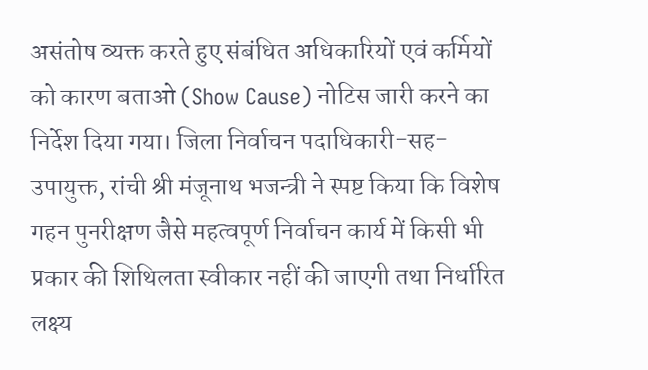असंतोष व्यक्त करते हुए संबंधित अधिकारियों एवं कर्मियों को कारण बताओ (Show Cause) नोटिस जारी करने का निर्देश दिया गया। जिला निर्वाचन पदाधिकारी-सह-उपायुक्त, रांची श्री मंजूनाथ भजन्त्री ने स्पष्ट किया कि विशेष गहन पुनरीक्षण जैसे महत्वपूर्ण निर्वाचन कार्य में किसी भी प्रकार की शिथिलता स्वीकार नहीं की जाएगी तथा निर्धारित लक्ष्य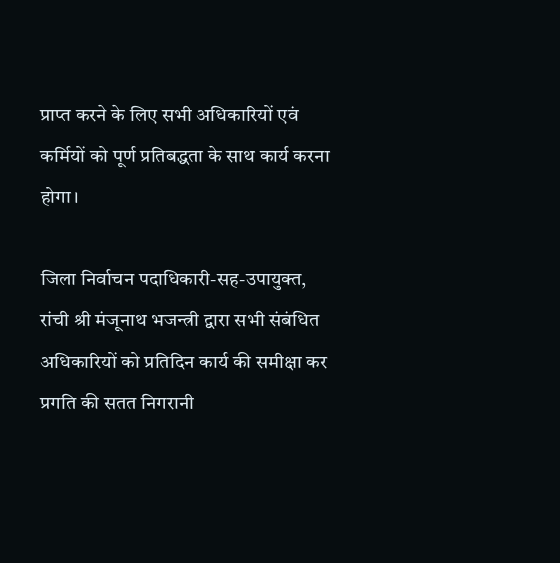प्राप्त करने के लिए सभी अधिकारियों एवं कर्मियों को पूर्ण प्रतिबद्धता के साथ कार्य करना होगा।

जिला निर्वाचन पदाधिकारी-सह-उपायुक्त, रांची श्री मंजूनाथ भजन्त्री द्वारा सभी संबंधित अधिकारियों को प्रतिदिन कार्य की समीक्षा कर प्रगति की सतत निगरानी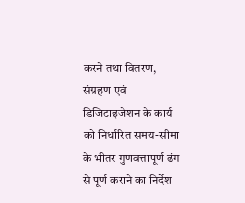करने तथा वितरण, संग्रहण एवं डिजिटाइजेशन के कार्य को निर्धारित समय-सीमा के भीतर गुणवत्तापूर्ण ढंग से पूर्ण कराने का निर्देश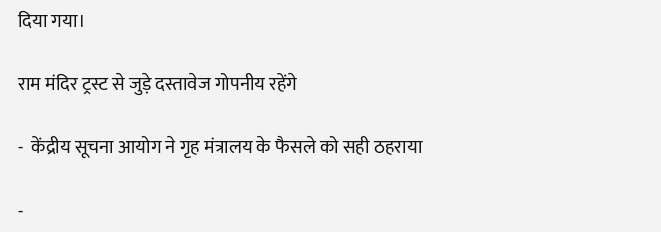दिया गया।

राम मंदिर ट्रस्ट से जुड़े दस्तावेज गोपनीय रहेंगे

-  केंद्रीय सूचना आयोग ने गृह मंत्रालय के फैसले को सही ठहराया

-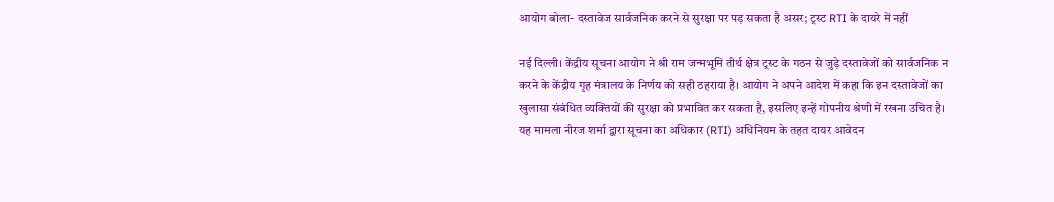आयोग बोला- दस्तावेज सार्वजनिक करने से सुरक्षा पर पड़ सकता है असर; ट्रस्ट RTI के दायरे में नहीं

नई दिल्ली। केंद्रीय सूचना आयोग ने श्री राम जन्मभूमि तीर्थ क्षेत्र ट्रस्ट के गठन से जुड़े दस्तावेजों को सार्वजनिक न करने के केंद्रीय गृह मंत्रालय के निर्णय को सही ठहराया है। आयोग ने अपने आदेश में कहा कि इन दस्तावेजों का खुलासा संबंधित व्यक्तियों की सुरक्षा को प्रभावित कर सकता है, इसलिए इन्हें गोपनीय श्रेणी में रखना उचित है।
यह मामला नीरज शर्मा द्वारा सूचना का अधिकार (RTI) अधिनियम के तहत दायर आवेदन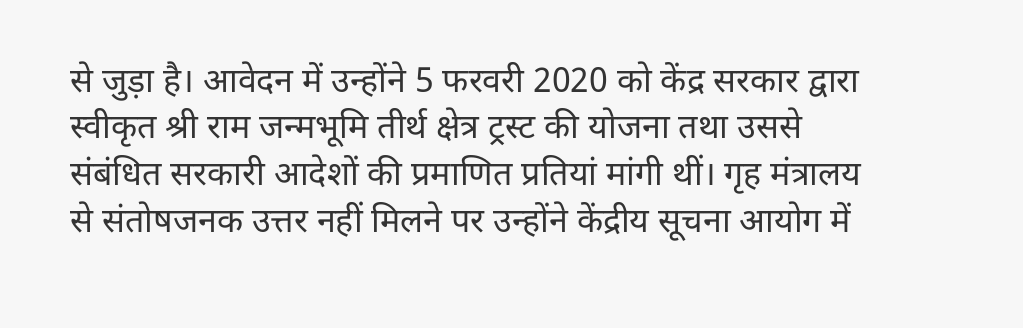से जुड़ा है। आवेदन में उन्होंने 5 फरवरी 2020 को केंद्र सरकार द्वारा स्वीकृत श्री राम जन्मभूमि तीर्थ क्षेत्र ट्रस्ट की योजना तथा उससे संबंधित सरकारी आदेशों की प्रमाणित प्रतियां मांगी थीं। गृह मंत्रालय से संतोषजनक उत्तर नहीं मिलने पर उन्होंने केंद्रीय सूचना आयोग में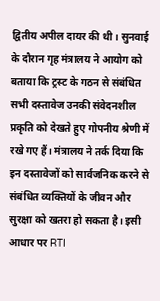द्वितीय अपील दायर की थी। सुनवाई के दौरान गृह मंत्रालय ने आयोग को बताया कि ट्रस्ट के गठन से संबंधित सभी दस्तावेज उनकी संवेदनशील प्रकृति को देखते हुए गोपनीय श्रेणी में रखे गए हैं। मंत्रालय ने तर्क दिया कि इन दस्तावेजों को सार्वजनिक करने से संबंधित व्यक्तियों के जीवन और सुरक्षा को खतरा हो सकता है। इसी आधार पर RTI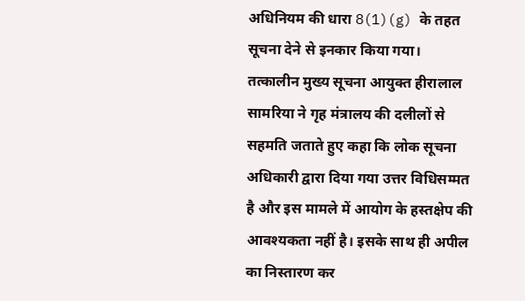अधिनियम की धारा 8(1)(g) के तहत सूचना देने से इनकार किया गया।
तत्कालीन मुख्य सूचना आयुक्त हीरालाल सामरिया ने गृह मंत्रालय की दलीलों से सहमति जताते हुए कहा कि लोक सूचना अधिकारी द्वारा दिया गया उत्तर विधिसम्मत है और इस मामले में आयोग के हस्तक्षेप की आवश्यकता नहीं है। इसके साथ ही अपील का निस्तारण कर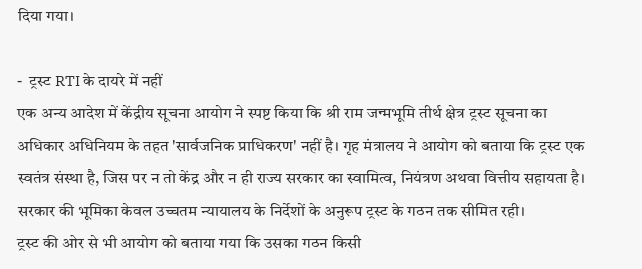दिया गया।

-  ट्रस्ट RTI के दायरे में नहीं
एक अन्य आदेश में केंद्रीय सूचना आयोग ने स्पष्ट किया कि श्री राम जन्मभूमि तीर्थ क्षेत्र ट्रस्ट सूचना का अधिकार अधिनियम के तहत 'सार्वजनिक प्राधिकरण' नहीं है। गृह मंत्रालय ने आयोग को बताया कि ट्रस्ट एक स्वतंत्र संस्था है, जिस पर न तो केंद्र और न ही राज्य सरकार का स्वामित्व, नियंत्रण अथवा वित्तीय सहायता है। सरकार की भूमिका केवल उच्चतम न्यायालय के निर्देशों के अनुरूप ट्रस्ट के गठन तक सीमित रही।
ट्रस्ट की ओर से भी आयोग को बताया गया कि उसका गठन किसी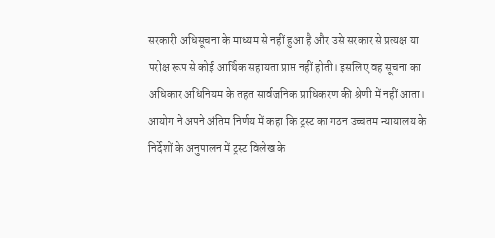सरकारी अधिसूचना के माध्यम से नहीं हुआ है और उसे सरकार से प्रत्यक्ष या परोक्ष रूप से कोई आर्थिक सहायता प्राप्त नहीं होती। इसलिए वह सूचना का अधिकार अधिनियम के तहत सार्वजनिक प्राधिकरण की श्रेणी में नहीं आता।
आयोग ने अपने अंतिम निर्णय में कहा कि ट्रस्ट का गठन उच्चतम न्यायालय के निर्देशों के अनुपालन में ट्रस्ट विलेख के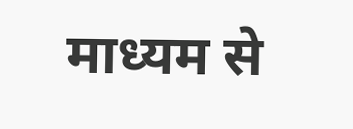माध्यम से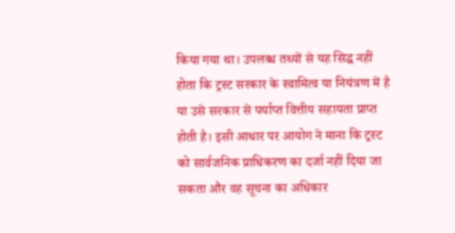किया गया था। उपलब्ध तथ्यों से यह सिद्ध नहीं होता कि ट्रस्ट सरकार के स्वामित्व या नियंत्रण में है या उसे सरकार से पर्याप्त वित्तीय सहायता प्राप्त होती है। इसी आधार पर आयोग ने माना कि ट्रस्ट को सार्वजनिक प्राधिकरण का दर्जा नहीं दिया जा सकता और वह सूचना का अधिकार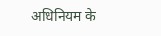अधिनियम के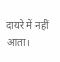दायरे में नहीं आता।